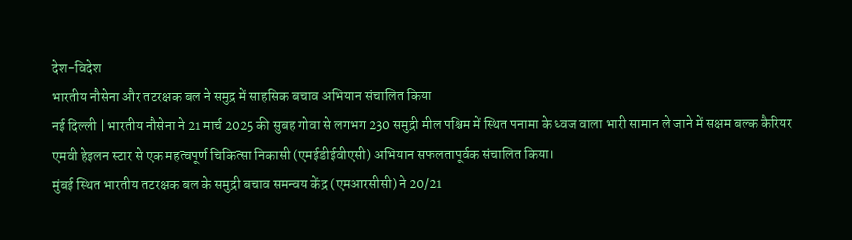देश-विदेश
भारतीय नौसेना और तटरक्षक बल ने समुद्र में साहसिक बचाव अभियान संचालित किया
नई दिल्ली | भारतीय नौसेना ने 21 मार्च 2025 की सुबह गोवा से लगभग 230 समुद्री मील पश्चिम में स्थित पनामा के ध्वज वाला भारी सामान ले जाने में सक्षम बल्क कैरियर एमवी हेइलन स्टार से एक महत्वपूर्ण चिकित्सा निकासी (एमईडीईवीएसी) अभियान सफलतापूर्वक संचालित किया।
मुंबई स्थित भारतीय तटरक्षक बल के समुद्री बचाव समन्वय केंद्र (एमआरसीसी) ने 20/21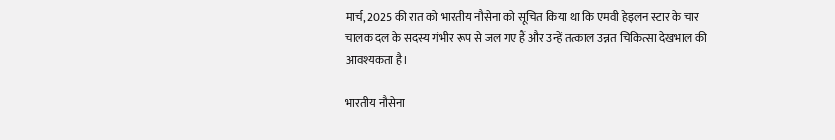मार्च, 2025 की रात को भारतीय नौसेना को सूचित किया था कि एमवी हेइलन स्टार के चार चालक दल के सदस्य गंभीर रूप से जल गए हैं और उन्हें तत्काल उन्नत चिकित्सा देखभाल की आवश्यकता है।

भारतीय नौसेना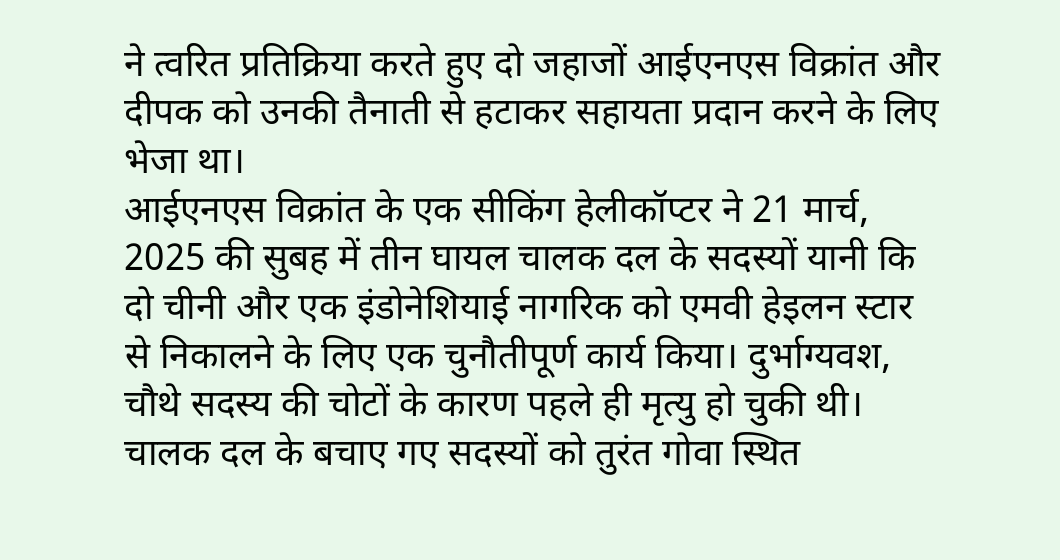ने त्वरित प्रतिक्रिया करते हुए दो जहाजों आईएनएस विक्रांत और दीपक को उनकी तैनाती से हटाकर सहायता प्रदान करने के लिए भेजा था।
आईएनएस विक्रांत के एक सीकिंग हेलीकॉप्टर ने 21 मार्च, 2025 की सुबह में तीन घायल चालक दल के सदस्यों यानी कि दो चीनी और एक इंडोनेशियाई नागरिक को एमवी हेइलन स्टार से निकालने के लिए एक चुनौतीपूर्ण कार्य किया। दुर्भाग्यवश, चौथे सदस्य की चोटों के कारण पहले ही मृत्यु हो चुकी थी। चालक दल के बचाए गए सदस्यों को तुरंत गोवा स्थित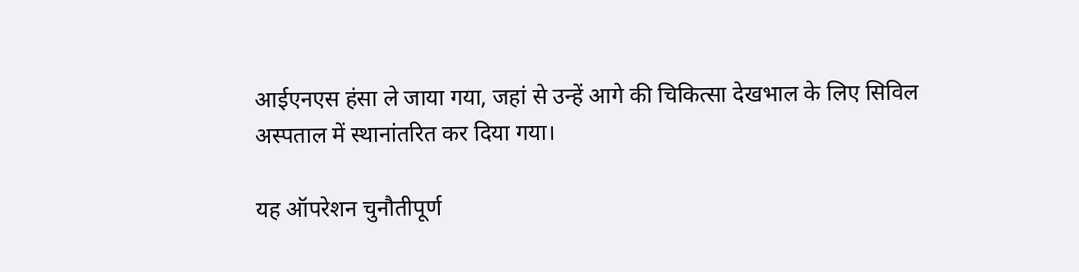आईएनएस हंसा ले जाया गया, जहां से उन्हें आगे की चिकित्सा देखभाल के लिए सिविल अस्पताल में स्थानांतरित कर दिया गया।

यह ऑपरेशन चुनौतीपूर्ण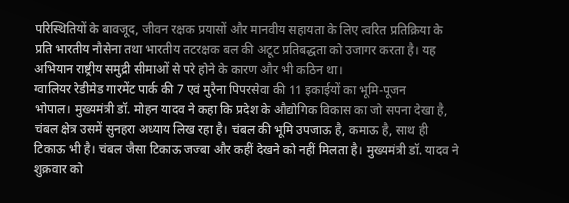परिस्थितियों के बावजूद, जीवन रक्षक प्रयासों और मानवीय सहायता के लिए त्वरित प्रतिक्रिया के प्रति भारतीय नौसेना तथा भारतीय तटरक्षक बल की अटूट प्रतिबद्धता को उजागर करता है। यह अभियान राष्ट्रीय समुद्री सीमाओं से परे होने के कारण और भी कठिन था।
ग्वालियर रेडीमेड गारमेंट पार्क की 7 एवं मुरैना पिपरसेवा की 11 इकाईयों का भूमि-पूजन
भोपाल। मुख्यमंत्री डॉ. मोहन यादव ने कहा कि प्रदेश के औद्योगिक विकास का जो सपना देखा है, चंबल क्षेत्र उसमें सुनहरा अध्याय लिख रहा है। चंबल की भूमि उपजाऊ है, कमाऊ है, साथ ही टिकाऊ भी है। चंबल जैसा टिकाऊ जज्बा और कहीं देखने को नहीं मिलता है। मुख्यमंत्री डॉ. यादव ने शुक्रवार को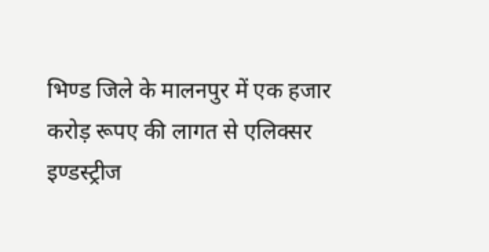भिण्ड जिले के मालनपुर में एक हजार करोड़ रूपए की लागत से एलिक्सर इण्डस्ट्रीज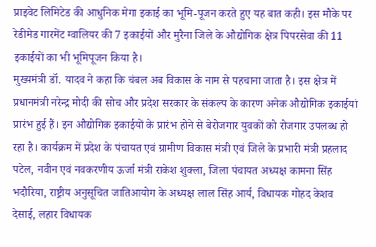प्राइवेट लिमिटेड की आधुनिक मेगा इकाई का भूमि-पूजन करते हुए यह बात कही। इस मौके पर रेडीमेड गारमेंट ग्वालियर की 7 इकाईयों और मुरैना जिले के औद्योगिक क्षेत्र पिपरसेवा की 11 इकाईयों का भी भूमिपूजन किया है।
मुख्यमंत्री डॉ. यादव ने कहा कि चंबल अब विकास के नाम से पहचाना जाता है। इस क्षेत्र में प्रधानमंत्री नरेन्द्र मोदी की सोच और प्रदेश सरकार के संकल्प के कारण अनेक औद्योगिक इकाईयां प्रारंभ हुई हैं। इन औद्योगिक इकाईयों के प्रारंभ होने से बेरोजगार युवकों को रोजगार उपलब्ध हो रहा है। कार्यक्रम में प्रदेश के पंचायत एवं ग्रामीण विकास मंत्री एवं जिले के प्रभारी मंत्री प्रहलाद पटेल, नवीन एवं नवकरणीय ऊर्जा मंत्री राकेश शुक्ला, जिला पंचायत अध्यक्ष कामना सिंह भदौरिया, राष्ट्रीय अनुसूचित जातिआयोग के अध्यक्ष लाल सिंह आर्य, विधायक गोहद केशव देसाई, लहार विधायक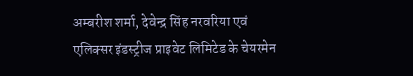अम्बरीश शर्मा, देवेन्द्र सिंह नरवरिया एवं एलिक्सर इंडस्ट्रीज प्राइवेट लिमिटेड के चेयरमेन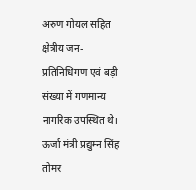अरुण गोयल सहित क्षेत्रीय जन-प्रतिनिधिगण एवं बड़ी संख्या में गणमान्य नागरिक उपस्थित थे। ऊर्जा मंत्री प्रद्युम्न सिंह तोमर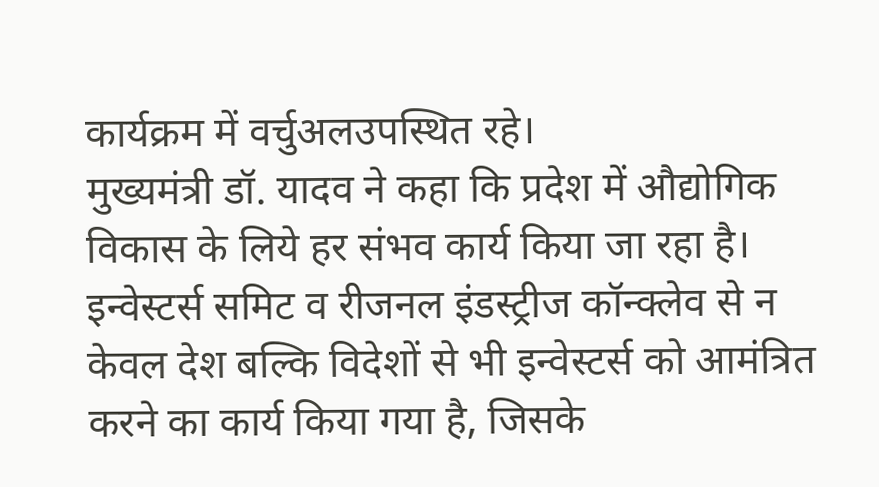कार्यक्रम में वर्चुअलउपस्थित रहे।
मुख्यमंत्री डॉ. यादव ने कहा कि प्रदेश में औद्योगिक विकास के लिये हर संभव कार्य किया जा रहा है। इन्वेस्टर्स समिट व रीजनल इंडस्ट्रीज कॉन्क्लेव से न केवल देश बल्कि विदेशों से भी इन्वेस्टर्स को आमंत्रित करने का कार्य किया गया है, जिसके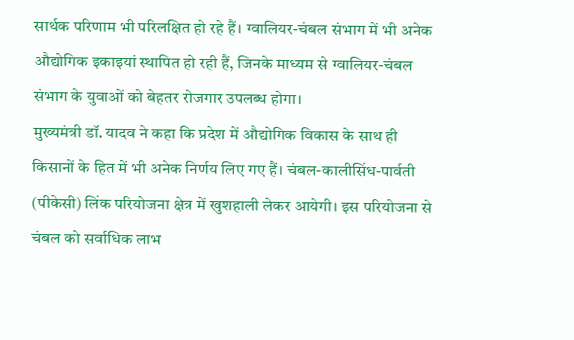सार्थक परिणाम भी परिलक्षित हो रहे हैं। ग्वालियर-चंबल संभाग में भी अनेक औद्योगिक इकाइयां स्थापित हो रही हैं, जिनके माध्यम से ग्वालियर-चंबल संभाग के युवाओं को बेहतर रोजगार उपलब्ध होगा।
मुख्यमंत्री डॉ. यादव ने कहा कि प्रदेश में औद्योगिक विकास के साथ ही किसानों के हित में भी अनेक निर्णय लिए गए हैं। चंबल-कालीसिंध-पार्वती (पीकेसी) लिंक परियोजना क्षेत्र में खुशहाली लेकर आयेगी। इस परियोजना से चंबल को सर्वाधिक लाभ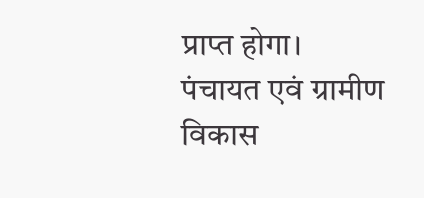प्राप्त होगा।
पंचायत एवं ग्रामीण विकास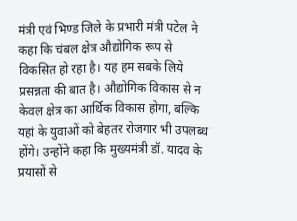मंत्री एवं भिण्ड जिले के प्रभारी मंत्री पटेल ने कहा कि चंबल क्षेत्र औद्योगिक रूप से विकसित हो रहा है। यह हम सबके लिये प्रसन्नता की बात है। औद्योगिक विकास से न केवल क्षेत्र का आर्थिक विकास होगा, बल्कि यहां के युवाओं को बेहतर रोजगार भी उपलब्ध होंगे। उन्होंने कहा कि मुख्यमंत्री डॉ. यादव के प्रयासों से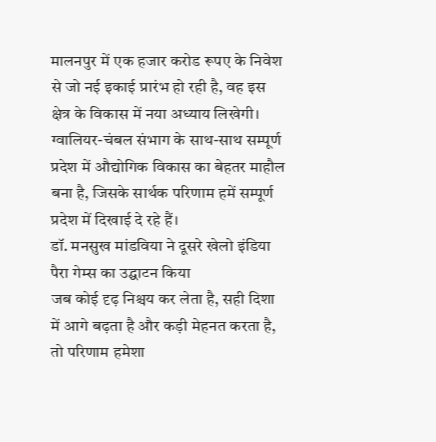मालनपुर में एक हजार करोड रूपए के निवेश से जो नई इकाई प्रारंभ हो रही है, वह इस क्षेत्र के विकास में नया अध्याय लिखेगी। ग्वालियर-चंबल संभाग के साथ-साथ सम्पूर्ण प्रदेश में औद्योगिक विकास का बेहतर माहौल बना है, जिसके सार्थक परिणाम हमें सम्पूर्ण प्रदेश में दिखाई दे रहे हैं।
डॉ. मनसुख मांडविया ने दूसरे खेलो इंडिया पैरा गेम्स का उद्घाटन किया
जब कोई दृढ़ निश्चय कर लेता है, सही दिशा में आगे बढ़ता है और कड़ी मेहनत करता है, तो परिणाम हमेशा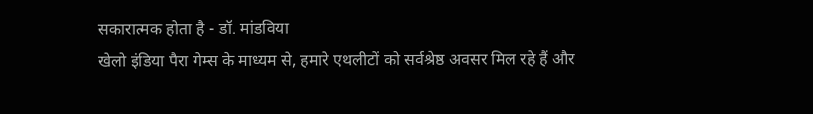सकारात्मक होता है - डॉ. मांडविया
खेलो इंडिया पैरा गेम्स के माध्यम से, हमारे एथलीटों को सर्वश्रेष्ठ अवसर मिल रहे हैं और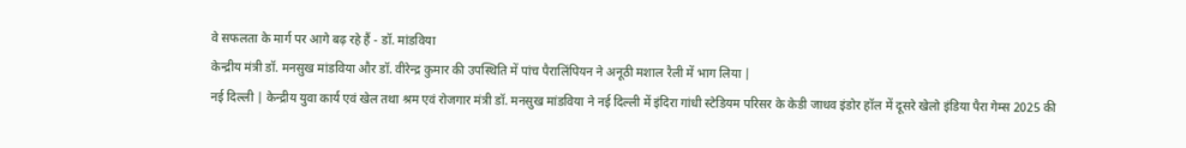वे सफलता के मार्ग पर आगे बढ़ रहे हैं - डॉ. मांडविया
केन्द्रीय मंत्री डॉ. मनसुख मांडविया और डॉ. वीरेन्द्र कुमार की उपस्थिति में पांच पैरालिंपियन ने अनूठी मशाल रैली में भाग लिया |
नई दिल्ली | केन्द्रीय युवा कार्य एवं खेल तथा श्रम एवं रोजगार मंत्री डॉ. मनसुख मांडविया ने नई दिल्ली में इंदिरा गांधी स्टेडियम परिसर के केडी जाधव इंडोर हॉल में दूसरे खेलो इंडिया पैरा गेम्स 2025 की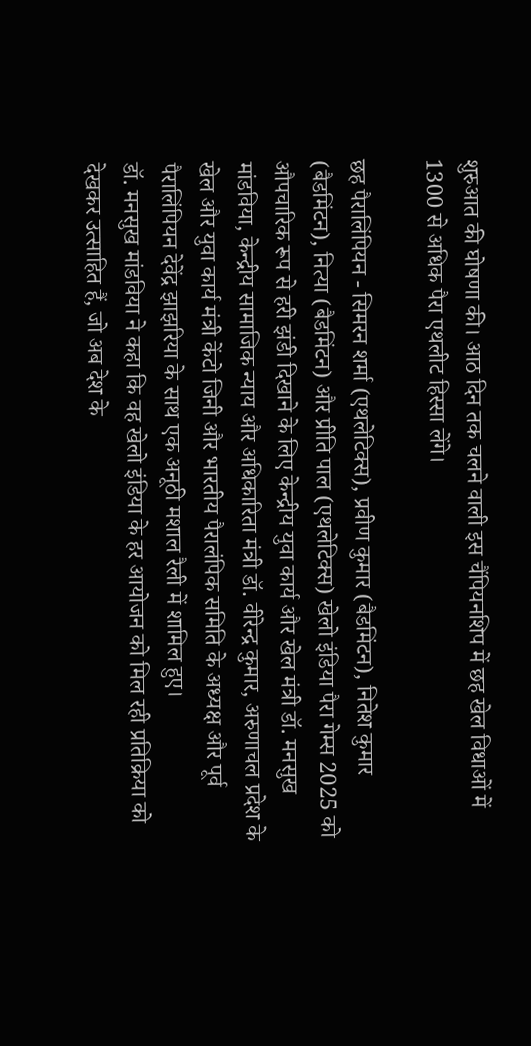शुरुआत की घोषणा की। आठ दिन तक चलने वाली इस चैंपियनशिप में छह खेल विधाओं में 1300 से अधिक पैरा एथलीट हिस्सा लेंगे।

छह पैरालिंपियन - सिमरन शर्मा (एथलेटिक्स), प्रवीण कुमार (बैडमिंटन), नितेश कुमार (बैडमिंटन), नित्या (बैडमिंटन) और प्रीति पाल (एथलेटिक्स) खेलो इंडिया पैरा गेम्स 2025 को औपचारिक रूप से हरी झंडी दिखाने के लिए केन्द्रीय युवा कार्य और खेल मंत्री डॉ. मनसुख मांडविया, केन्द्रीय सामाजिक न्याय और अधिकारिता मंत्री डॉ. वीरेन्द्र कुमार, अरुणाचल प्रदेश के खेल और युवा कार्य मंत्री केंटो जिनी और भारतीय पैरालंपिक समिति के अध्यक्ष और पूर्व पैरालिंपियन देवेंद्र झाझरिया के साथ एक अनूठी मशाल रैली में शामिल हुए।
डॉ. मनसुख मांडविया ने कहा कि वह खेलो इंडिया के हर आयोजन को मिल रही प्रतिक्रिया को देखकर उत्साहित हैं, जो अब देश के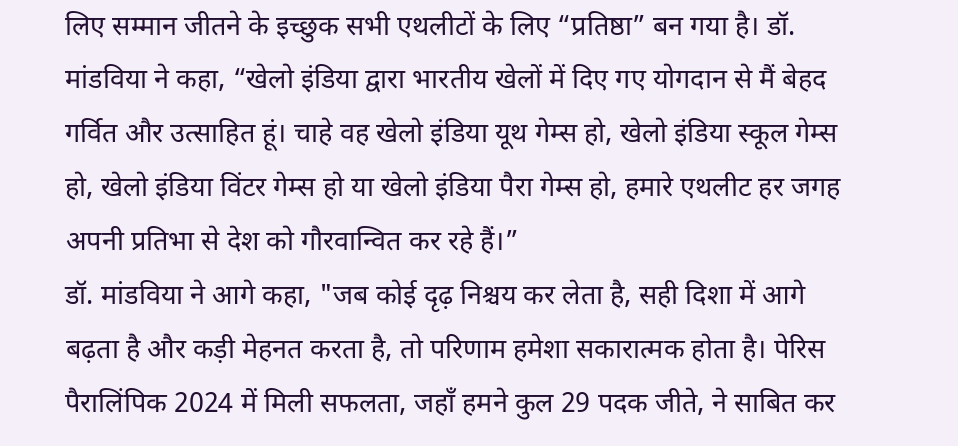लिए सम्मान जीतने के इच्छुक सभी एथलीटों के लिए “प्रतिष्ठा” बन गया है। डॉ. मांडविया ने कहा, “खेलो इंडिया द्वारा भारतीय खेलों में दिए गए योगदान से मैं बेहद गर्वित और उत्साहित हूं। चाहे वह खेलो इंडिया यूथ गेम्स हो, खेलो इंडिया स्कूल गेम्स हो, खेलो इंडिया विंटर गेम्स हो या खेलो इंडिया पैरा गेम्स हो, हमारे एथलीट हर जगह अपनी प्रतिभा से देश को गौरवान्वित कर रहे हैं।”
डॉ. मांडविया ने आगे कहा, "जब कोई दृढ़ निश्चय कर लेता है, सही दिशा में आगे बढ़ता है और कड़ी मेहनत करता है, तो परिणाम हमेशा सकारात्मक होता है। पेरिस पैरालिंपिक 2024 में मिली सफलता, जहाँ हमने कुल 29 पदक जीते, ने साबित कर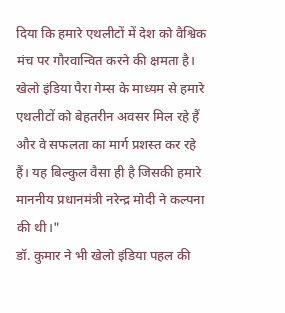दिया कि हमारे एथलीटों में देश को वैश्विक मंच पर गौरवान्वित करने की क्षमता है। खेलो इंडिया पैरा गेम्स के माध्यम से हमारे एथलीटों को बेहतरीन अवसर मिल रहे हैं और वे सफलता का मार्ग प्रशस्त कर रहे हैं। यह बिल्कुल वैसा ही है जिसकी हमारे माननीय प्रधानमंत्री नरेन्द्र मोदी ने कल्पना की थी।"
डॉ. कुमार ने भी खेलो इंडिया पहल की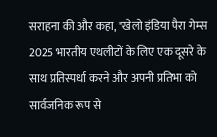सराहना की और कहा, "खेलो इंडिया पैरा गेम्स 2025 भारतीय एथलीटों के लिए एक दूसरे के साथ प्रतिस्पर्धा करने और अपनी प्रतिभा को सार्वजनिक रूप से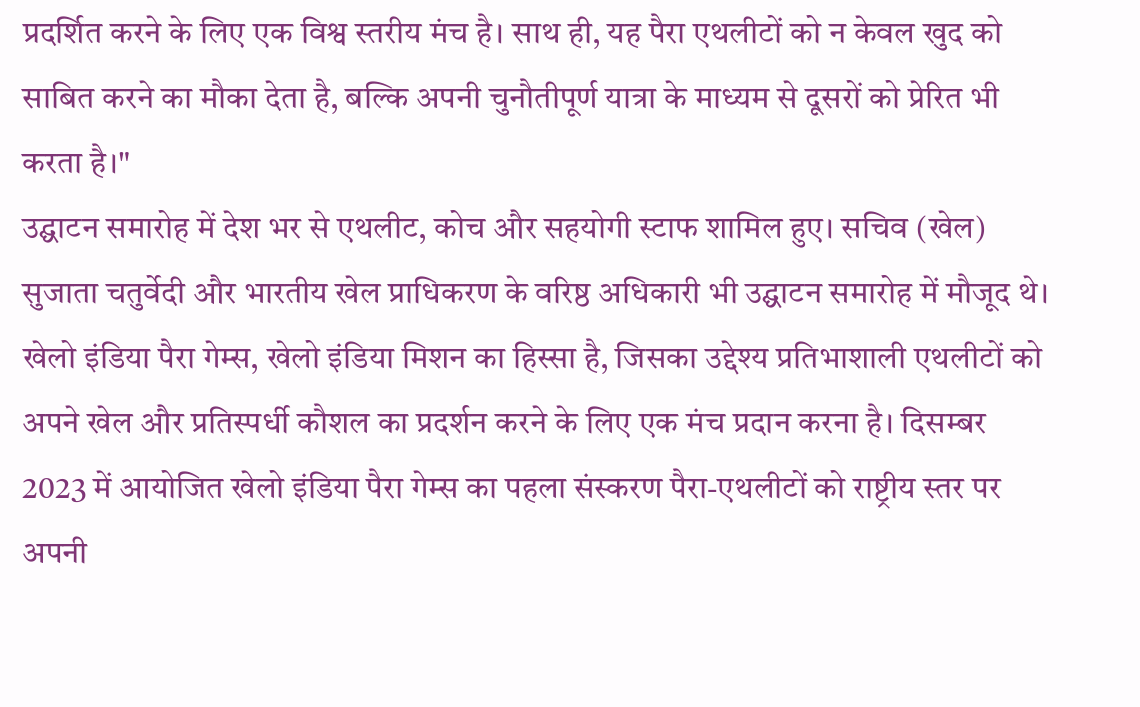प्रदर्शित करने के लिए एक विश्व स्तरीय मंच है। साथ ही, यह पैरा एथलीटों को न केवल खुद को साबित करने का मौका देता है, बल्कि अपनी चुनौतीपूर्ण यात्रा के माध्यम से दूसरों को प्रेरित भी करता है।"
उद्घाटन समारोह में देश भर से एथलीट, कोच और सहयोगी स्टाफ शामिल हुए। सचिव (खेल) सुजाता चतुर्वेदी और भारतीय खेल प्राधिकरण के वरिष्ठ अधिकारी भी उद्घाटन समारोह में मौजूद थे।
खेलो इंडिया पैरा गेम्स, खेलो इंडिया मिशन का हिस्सा है, जिसका उद्देश्य प्रतिभाशाली एथलीटों को अपने खेल और प्रतिस्पर्धी कौशल का प्रदर्शन करने के लिए एक मंच प्रदान करना है। दिसम्बर 2023 में आयोजित खेलो इंडिया पैरा गेम्स का पहला संस्करण पैरा-एथलीटों को राष्ट्रीय स्तर पर अपनी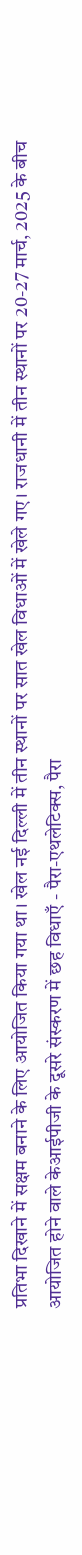प्रतिभा दिखाने में सक्षम बनाने के लिए आयोजित किया गया था। खेल नई दिल्ली में तीन स्थानों पर सात खेल विधाओं में खेले गए। राजधानी में तीन स्थानों पर 20-27 मार्च, 2025 के बीच आयोजित होने वाले केआईपीजी के दूसरे संस्करण में छह विधाएँ - पैरा-एथलेटिक्स, पैरा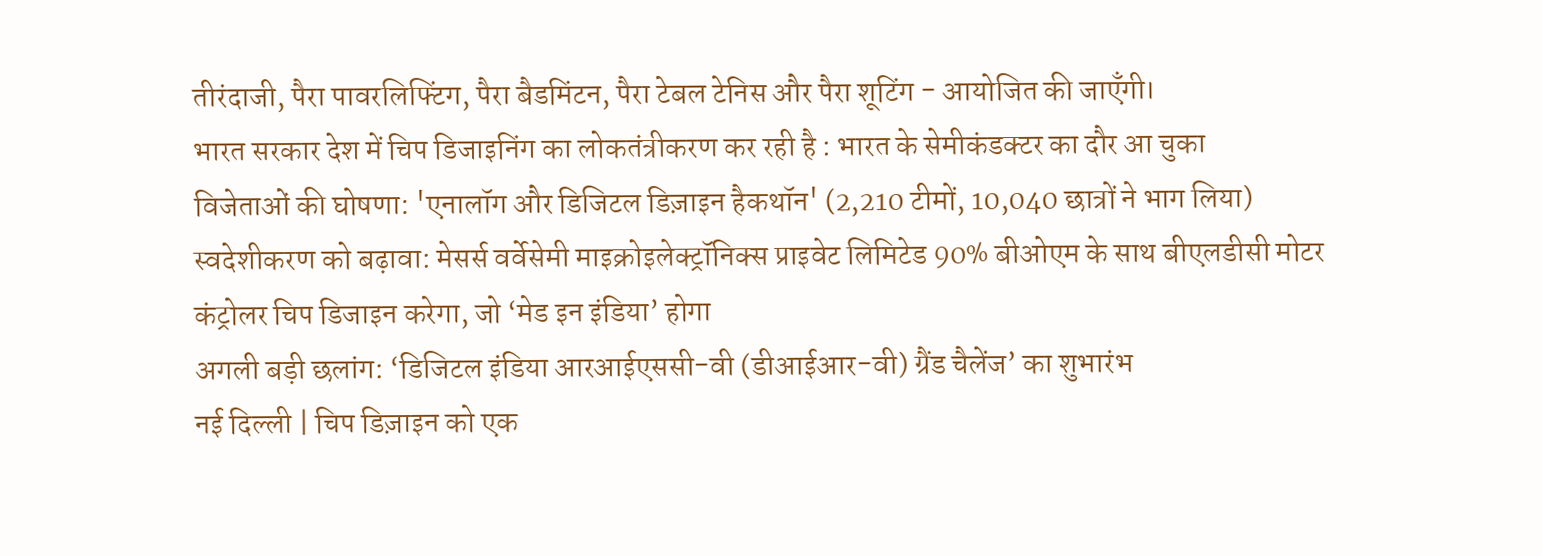तीरंदाजी, पैरा पावरलिफ्टिंग, पैरा बैडमिंटन, पैरा टेबल टेनिस और पैरा शूटिंग - आयोजित की जाएँगी।
भारत सरकार देश में चिप डिजाइनिंग का लोकतंत्रीकरण कर रही है : भारत के सेमीकंडक्टर का दौर आ चुका
विजेताओं की घोषणा: 'एनालॉग और डिजिटल डिज़ाइन हैकथॉन' (2,210 टीमों, 10,040 छात्रों ने भाग लिया)
स्वदेशीकरण को बढ़ावा: मेसर्स वर्वेसेमी माइक्रोइलेक्ट्रॉनिक्स प्राइवेट लिमिटेड 90% बीओएम के साथ बीएलडीसी मोटर कंट्रोलर चिप डिजाइन करेगा, जो ‘मेड इन इंडिया’ होगा
अगली बड़ी छलांग: ‘डिजिटल इंडिया आरआईएससी-वी (डीआईआर-वी) ग्रैंड चैलेंज’ का शुभारंभ
नई दिल्ली | चिप डिज़ाइन को एक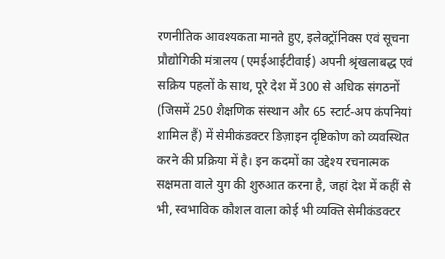रणनीतिक आवश्यकता मानते हुए, इलेक्ट्रॉनिक्स एवं सूचना प्रौद्योगिकी मंत्रालय (एमईआईटीवाई) अपनी श्रृंखलाबद्ध एवं सक्रिय पहलों के साथ, पूरे देश में 300 से अधिक संगठनों (जिसमें 250 शैक्षणिक संस्थान और 65 स्टार्ट-अप कंपनियां शामिल हैं) में सेमीकंडक्टर डिज़ाइन दृष्टिकोण को व्यवस्थित करने की प्रक्रिया में है। इन कदमों का उद्देश्य रचनात्मक सक्षमता वाले युग की शुरुआत करना है, जहां देश में कहीं से भी, स्वभाविक कौशल वाला कोई भी व्यक्ति सेमीकंडक्टर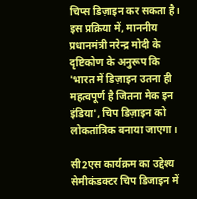चिप्स डिज़ाइन कर सकता है। इस प्रक्रिया में, माननीय प्रधानमंत्री नरेन्द्र मोदी के दृष्टिकोण के अनुरूप कि 'भारत में डिज़ाइन उतना ही महत्वपूर्ण है जितना मेक इन इंडिया', चिप डिज़ाइन को लोकतांत्रिक बनाया जाएगा।

सी2एस कार्यक्रम का उद्देश्य सेमीकंडक्टर चिप डिजाइन में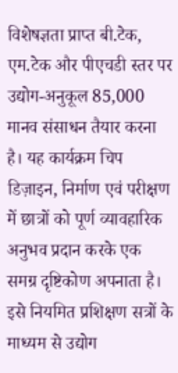विशेषज्ञता प्राप्त बी.टेक, एम.टेक और पीएचडी स्तर पर उद्योग-अनुकूल 85,000 मानव संसाधन तैयार करना है। यह कार्यक्रम चिप डिज़ाइन, निर्माण एवं परीक्षण में छात्रों को पूर्ण व्यावहारिक अनुभव प्रदान करके एक समग्र दृष्टिकोण अपनाता है। इसे नियमित प्रशिक्षण सत्रों के माध्यम से उद्योग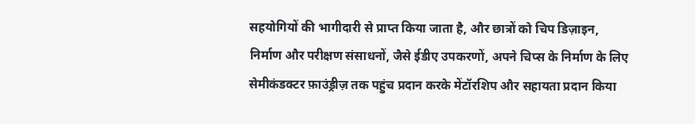सहयोगियों की भागीदारी से प्राप्त किया जाता है, और छात्रों को चिप डिज़ाइन, निर्माण और परीक्षण संसाधनों, जैसे ईडीए उपकरणों, अपने चिप्स के निर्माण के लिए सेमीकंडक्टर फ़ाउंड्रीज़ तक पहुंच प्रदान करके मेंटॉरशिप और सहायता प्रदान किया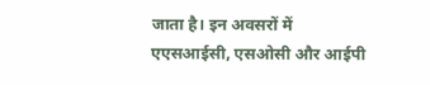जाता है। इन अवसरों में एएसआईसी, एसओसी और आईपी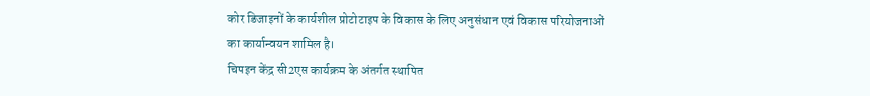कोर डिजाइनों के कार्यशील प्रोटोटाइप के विकास के लिए अनुसंधान एवं विकास परियोजनाओं का कार्यान्वयन शामिल है।
चिपइन केंद्र सी2एस कार्यक्रम के अंतर्गत स्थापित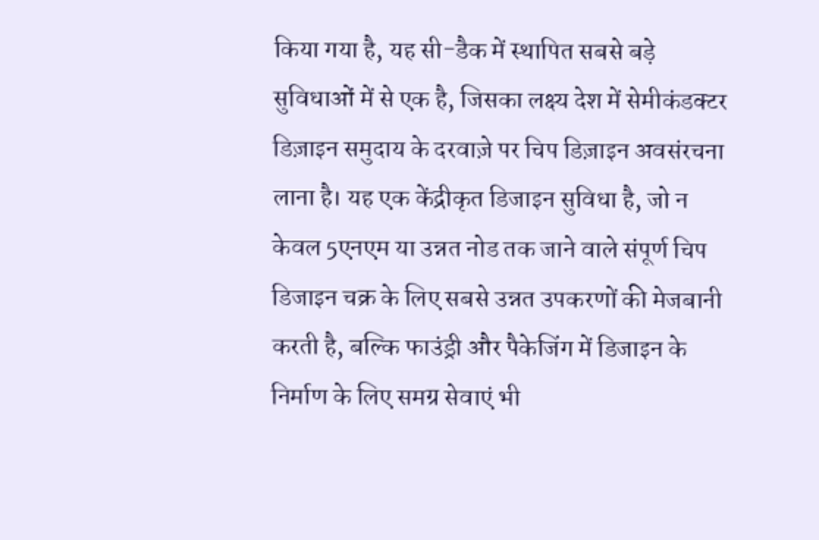किया गया है, यह सी-डैक में स्थापित सबसे बड़े सुविधाओं में से एक है, जिसका लक्ष्य देश में सेमीकंडक्टर डिज़ाइन समुदाय के दरवाज़े पर चिप डिज़ाइन अवसंरचना लाना है। यह एक केंद्रीकृत डिजाइन सुविधा है, जो न केवल 5एनएम या उन्नत नोड तक जाने वाले संपूर्ण चिप डिजाइन चक्र के लिए सबसे उन्नत उपकरणों की मेजबानी करती है, बल्कि फाउंड्री और पैकेजिंग में डिजाइन के निर्माण के लिए समग्र सेवाएं भी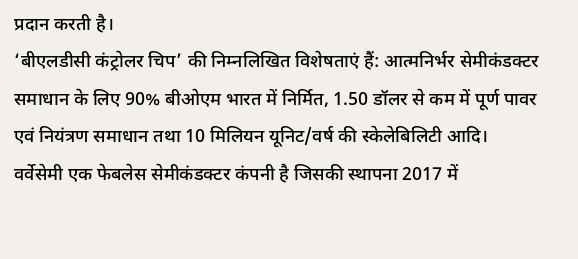प्रदान करती है।
‘बीएलडीसी कंट्रोलर चिप’ की निम्नलिखित विशेषताएं हैं: आत्मनिर्भर सेमीकंडक्टर समाधान के लिए 90% बीओएम भारत में निर्मित, 1.50 डॉलर से कम में पूर्ण पावर एवं नियंत्रण समाधान तथा 10 मिलियन यूनिट/वर्ष की स्केलेबिलिटी आदि।
वर्वेसेमी एक फेबलेस सेमीकंडक्टर कंपनी है जिसकी स्थापना 2017 में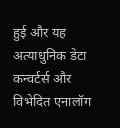हुई और यह अत्याधुनिक डेटा कन्वर्टर्स और विभेदित एनालॉग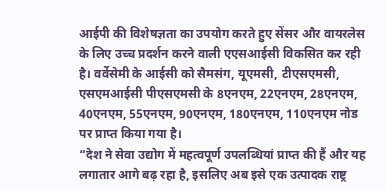आईपी की विशेषज्ञता का उपयोग करते हुए सेंसर और वायरलेस के लिए उच्च प्रदर्शन करने वाली एएसआईसी विकसित कर रही है। वर्वेसेमी के आईसी को सैमसंग, यूएमसी, टीएसएमसी, एसएमआईसी पीएसएमसी के 8एनएम, 22एनएम, 28एनएम, 40एनएम, 55एनएम, 90एनएम, 180एनएम, 110एनएम नोड पर प्राप्त किया गया है।
“देश ने सेवा उद्योग में महत्वपूर्ण उपलब्धियां प्राप्त की हैं और यह लगातार आगे बढ़ रहा है, इसलिए अब इसे एक उत्पादक राष्ट्र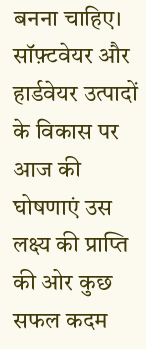बनना चाहिए। सॉफ़्टवेयर और हार्डवेयर उत्पादों के विकास पर आज की घोषणाएं उस लक्ष्य की प्राप्ति की ओर कुछ सफल कदम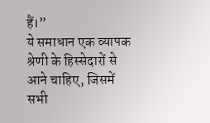हैं।”
ये समाधान एक व्यापक श्रेणी के हिस्सेदारों से आने चाहिए, जिसमें सभी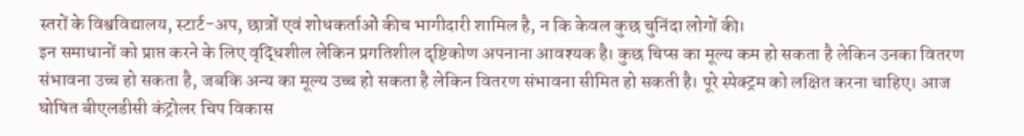स्तरों के विश्वविद्यालय, स्टार्ट-अप, छात्रों एवं शोधकर्ताओं कीच भागीदारी शामिल है, न कि केवल कुछ चुनिंदा लोगों की।
इन समाधानों को प्राप्त करने के लिए वृद्धिशील लेकिन प्रगतिशील दृष्टिकोण अपनाना आवश्यक है। कुछ चिप्स का मूल्य कम हो सकता है लेकिन उनका वितरण संभावना उच्च हो सकता है, जबकि अन्य का मूल्य उच्च हो सकता है लेकिन वितरण संभावना सीमित हो सकती है। पूरे स्पेक्ट्रम को लक्षित करना चाहिए। आज घोषित बीएलडीसी कंट्रोलर चिप विकास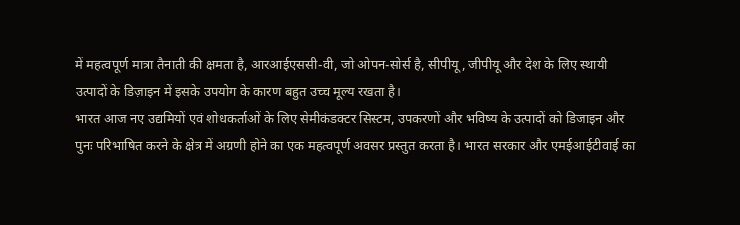में महत्वपूर्ण मात्रा तैनाती की क्षमता है, आरआईएससी-वी, जो ओपन-सोर्स है, सीपीयू, जीपीयू और देश के लिए स्थायी उत्पादों के डिज़ाइन में इसके उपयोग के कारण बहुत उच्च मूल्य रखता है।
भारत आज नए उद्यमियों एवं शोधकर्ताओं के लिए सेमीकंडक्टर सिस्टम, उपकरणों और भविष्य के उत्पादों को डिजाइन और पुनः परिभाषित करने के क्षेत्र में अग्रणी होने का एक महत्वपूर्ण अवसर प्रस्तुत करता है। भारत सरकार और एमईआईटीवाई का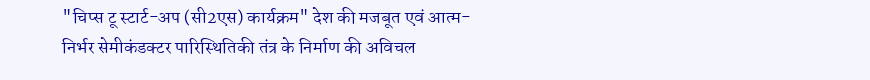"चिप्स टू स्टार्ट-अप (सी2एस) कार्यक्रम" देश की मजबूत एवं आत्म-निर्भर सेमीकंडक्टर पारिस्थितिकी तंत्र के निर्माण की अविचल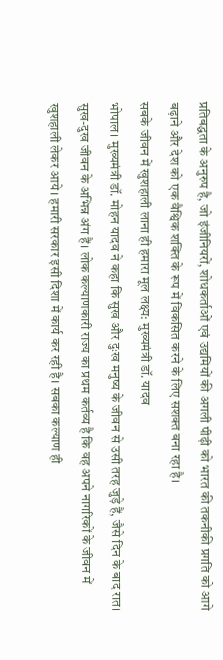प्रतिबद्धता के अनुरुप है, जो इंजीनियरों, शोधकर्ताओं एवं उद्यमियों की अगली पीढ़ी को भारत की तकनीकी प्रगति को आगे बढ़ाने और देश को एक वैश्विक शक्ति के रूप में विकसित करने के लिए सशक्त बना रहा है।
सबके जीवन में खुशहाली लाना ही हमारा मूल लक्ष्य: मुख्यमंत्री डॉ. यादव
भोपाल। मुख्यमंत्री डॉ. मोहन यादव ने कहा कि सुख और दुःख मनुष्य के जीवन से उसी तरह जुड़े हैं, जैसे दिन के बाद रात। सुख-दुख जीवन के अभिन्न अंग हैं। लोक कल्याणकारी राज्य का प्रथम कर्तव्य है कि वह अपने नागरिकों के जीवन में खुशहाली लेकर आये। हमारी सरकार इसी दिशा में कार्य कर रही है। सबका कल्याण ही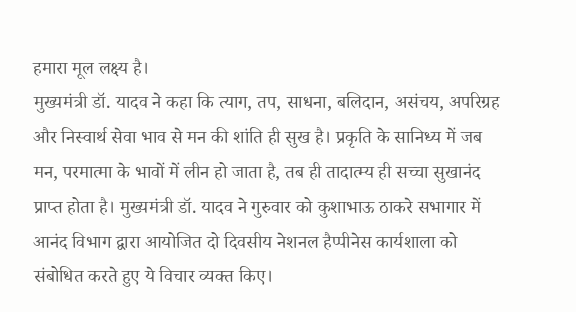हमारा मूल लक्ष्य है।
मुख्यमंत्री डॉ. यादव ने कहा कि त्याग, तप, साधना, बलिदान, असंचय, अपरिग्रह और निस्वार्थ सेवा भाव से मन की शांति ही सुख है। प्रकृति के सानिध्य में जब मन, परमात्मा के भावों में लीन हो जाता है, तब ही तादात्म्य ही सच्चा सुखानंद प्राप्त होता है। मुख्यमंत्री डॉ. यादव ने गुरुवार को कुशाभाऊ ठाकरे सभागार में आनंद विभाग द्वारा आयोजित दो दिवसीय नेशनल हैप्पीनेस कार्यशाला को संबोधित करते हुए ये विचार व्यक्त किए।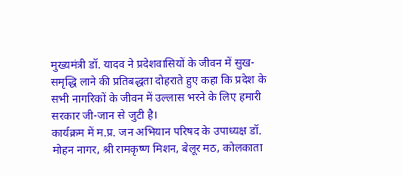मुख्यमंत्री डॉ. यादव ने प्रदेशवासियों के जीवन में सुख-समृद्धि लाने की प्रतिबद्धता दोहराते हुए कहा कि प्रदेश के सभी नागरिकों के जीवन में उल्लास भरने के लिए हमारी सरकार जी-जान से जुटी है।
कार्यक्रम में म.प्र. जन अभियान परिषद के उपाध्यक्ष डॉ. मोहन नागर, श्री रामकृष्ण मिशन, बेलूर मठ, कोलकाता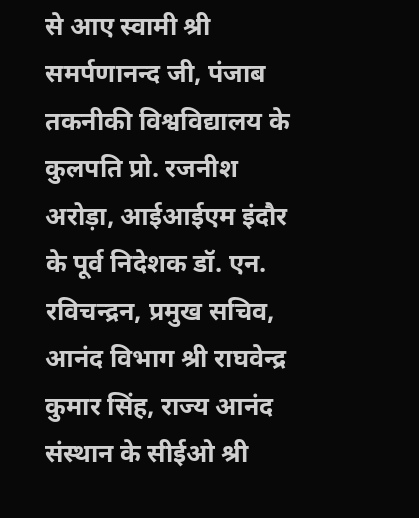से आए स्वामी श्री समर्पणानन्द जी, पंजाब तकनीकी विश्वविद्यालय के कुलपति प्रो. रजनीश अरोड़ा, आईआईएम इंदौर के पूर्व निदेशक डॉ. एन. रविचन्द्रन, प्रमुख सचिव, आनंद विभाग श्री राघवेन्द्र कुमार सिंह, राज्य आनंद संस्थान के सीईओ श्री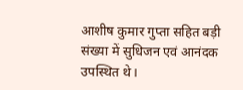आशीष कुमार गुप्ता सहित बड़ी संख्या में सुधिजन एवं आनंदक उपस्थित थे।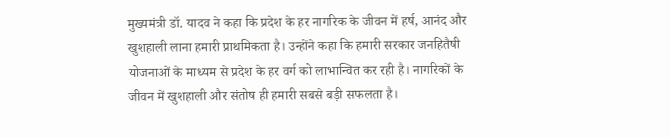मुख्यमंत्री डॉ. यादव ने कहा कि प्रदेश के हर नागरिक के जीवन में हर्ष, आनंद और खुशहाली लाना हमारी प्राथमिकता है। उन्होंने कहा कि हमारी सरकार जनहितैषी योजनाओं के माध्यम से प्रदेश के हर वर्ग को लाभान्वित कर रही है। नागरिकों के जीवन में खुशहाली और संतोष ही हमारी सबसे बड़ी सफलता है।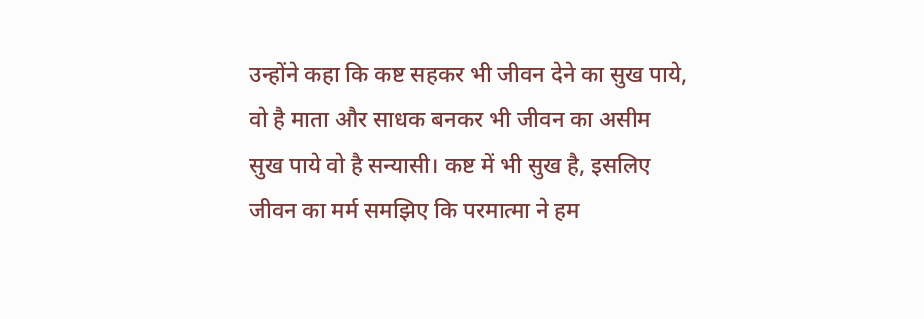उन्होंने कहा कि कष्ट सहकर भी जीवन देने का सुख पाये, वो है माता और साधक बनकर भी जीवन का असीम सुख पाये वो है सन्यासी। कष्ट में भी सुख है, इसलिए जीवन का मर्म समझिए कि परमात्मा ने हम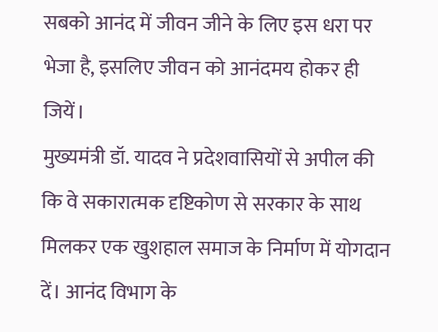सबको आनंद में जीवन जीने के लिए इस धरा पर भेजा है, इसलिए जीवन को आनंदमय होकर ही जियें।
मुख्यमंत्री डॉ. यादव ने प्रदेशवासियों से अपील की कि वे सकारात्मक दृष्टिकोण से सरकार के साथ मिलकर एक खुशहाल समाज के निर्माण में योगदान दें। आनंद विभाग के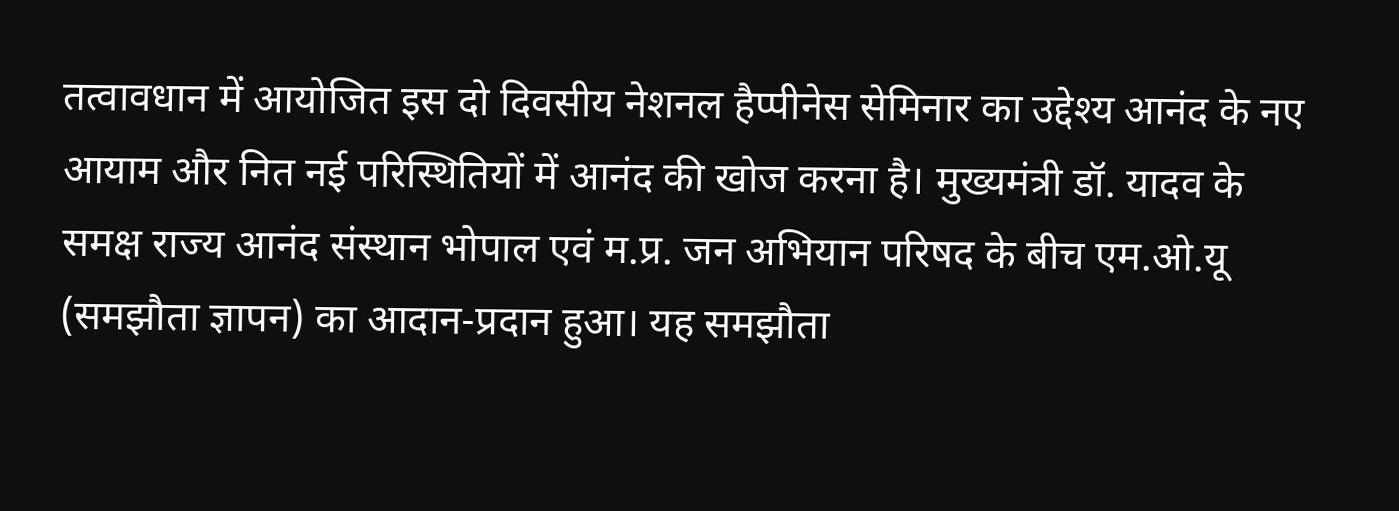तत्वावधान में आयोजित इस दो दिवसीय नेशनल हैप्पीनेस सेमिनार का उद्देश्य आनंद के नए आयाम और नित नई परिस्थितियों में आनंद की खोज करना है। मुख्यमंत्री डॉ. यादव के समक्ष राज्य आनंद संस्थान भोपाल एवं म.प्र. जन अभियान परिषद के बीच एम.ओ.यू (समझौता ज्ञापन) का आदान-प्रदान हुआ। यह समझौता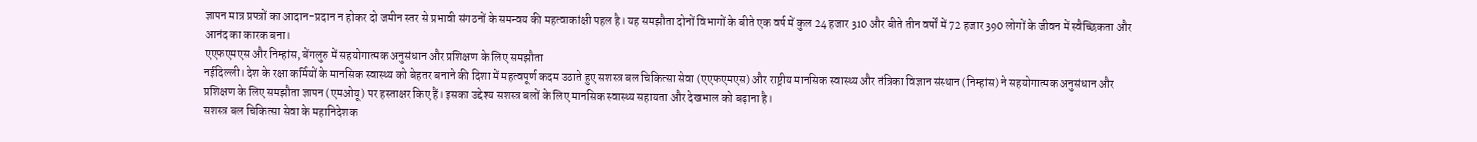ज्ञापन मात्र प्रपत्रों का आदान-प्रदान न होकर दो जमीन स्तर से प्रभावी संगठनों के समन्वय की महत्वाकांक्षी पहल है। यह समझौता दोनों विभागों के बीते एक वर्ष में कुल 24 हजार 310 और बीते तीन वर्षों में 72 हजार 390 लोगों के जीवन में स्वैच्छिकता और आनंद का कारक बना।
एएफएमएस और निम्हांस, बेंगलुरु में सहयोगात्मक अनुसंधान और प्रशिक्षण के लिए समझौता
नईदिल्ली। देश के रक्षा कर्मियों के मानसिक स्वास्थ्य को बेहतर बनाने की दिशा में महत्वपूर्ण कदम उठाते हुए सशस्त्र बल चिकित्सा सेवा (एएफएमएस) और राष्ट्रीय मानसिक स्वास्थ्य और तंत्रिका विज्ञान संस्थान (निम्हांस) ने सहयोगात्मक अनुसंधान और प्रशिक्षण के लिए समझौता ज्ञापन (एमओयू) पर हस्ताक्षर किए हैं। इसका उद्देश्य सशस्त्र बलों के लिए मानसिक स्वास्थ्य सहायता और देखभाल को बढ़ाना है।
सशस्त्र बल चिकित्सा सेवा के महानिदेशक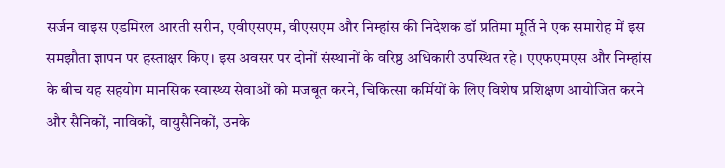सर्जन वाइस एडमिरल आरती सरीन, एवीएसएम, वीएसएम और निम्हांस की निदेशक डॉ प्रतिमा मूर्ति ने एक समारोह में इस समझौता ज्ञापन पर हस्ताक्षर किए। इस अवसर पर दोनों संस्थानों के वरिष्ठ अधिकारी उपस्थित रहे। एएफएमएस और निम्हांस के बीच यह सहयोग मानसिक स्वास्थ्य सेवाओं को मजबूत करने, चिकित्सा कर्मियों के लिए विशेष प्रशिक्षण आयोजित करने और सैनिकों, नाविकों, वायुसैनिकों, उनके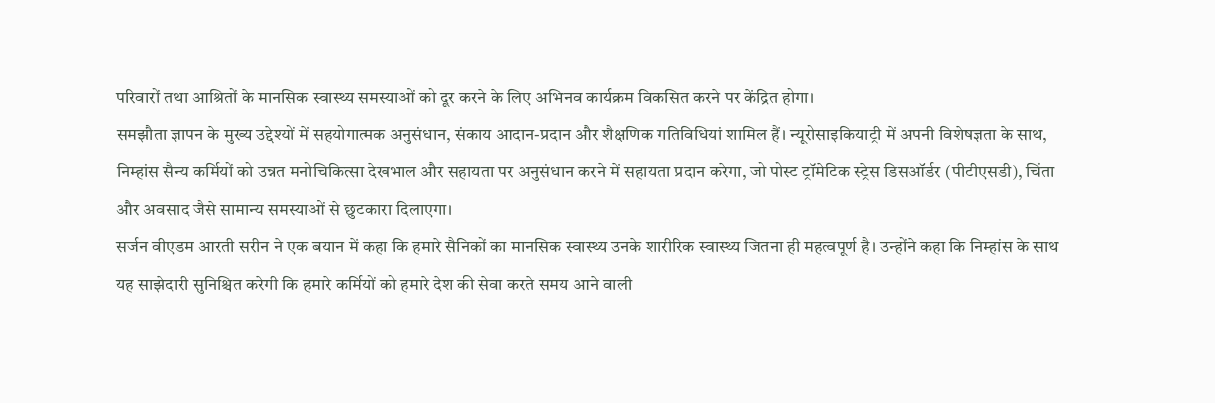परिवारों तथा आश्रितों के मानसिक स्वास्थ्य समस्याओं को दूर करने के लिए अभिनव कार्यक्रम विकसित करने पर केंद्रित होगा।
समझौता ज्ञापन के मुख्य उद्देश्यों में सहयोगात्मक अनुसंधान, संकाय आदान-प्रदान और शैक्षणिक गतिविधियां शामिल हैं। न्यूरोसाइकियाट्री में अपनी विशेषज्ञता के साथ, निम्हांस सैन्य कर्मियों को उन्नत मनोचिकित्सा देखभाल और सहायता पर अनुसंधान करने में सहायता प्रदान करेगा, जो पोस्ट ट्रॉमेटिक स्ट्रेस डिसऑर्डर (पीटीएसडी), चिंता और अवसाद जैसे सामान्य समस्याओं से छुटकारा दिलाएगा।
सर्जन वीएडम आरती सरीन ने एक बयान में कहा कि हमारे सैनिकों का मानसिक स्वास्थ्य उनके शारीरिक स्वास्थ्य जितना ही महत्वपूर्ण है। उन्होंने कहा कि निम्हांस के साथ यह साझेदारी सुनिश्चित करेगी कि हमारे कर्मियों को हमारे देश की सेवा करते समय आने वाली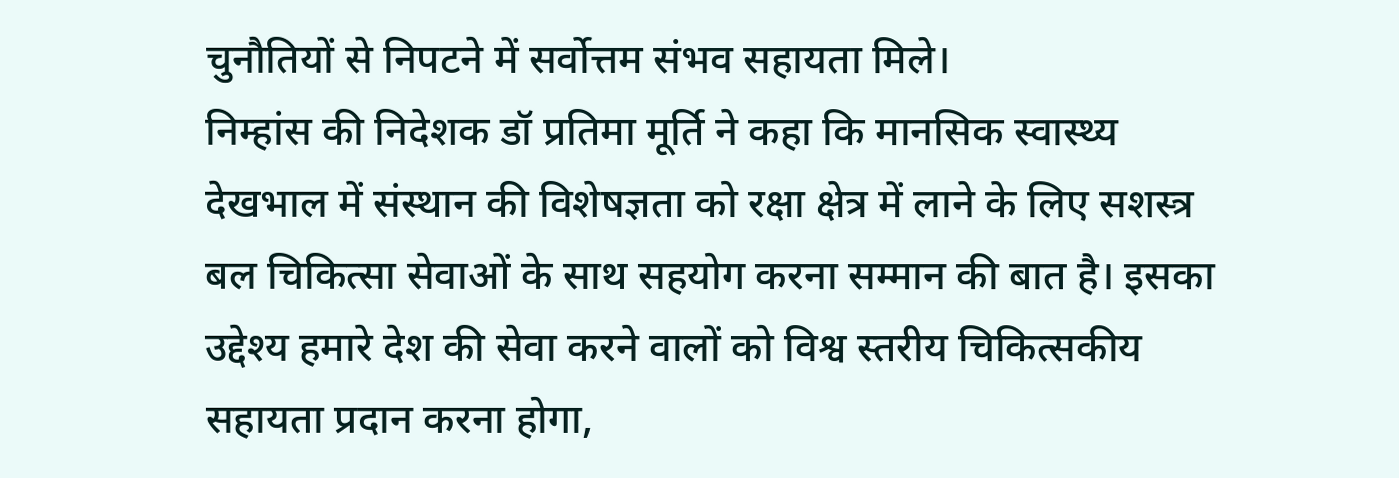चुनौतियों से निपटने में सर्वोत्तम संभव सहायता मिले।
निम्हांस की निदेशक डॉ प्रतिमा मूर्ति ने कहा कि मानसिक स्वास्थ्य देखभाल में संस्थान की विशेषज्ञता को रक्षा क्षेत्र में लाने के लिए सशस्त्र बल चिकित्सा सेवाओं के साथ सहयोग करना सम्मान की बात है। इसका उद्देश्य हमारे देश की सेवा करने वालों को विश्व स्तरीय चिकित्सकीय सहायता प्रदान करना होगा,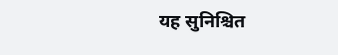यह सुनिश्चित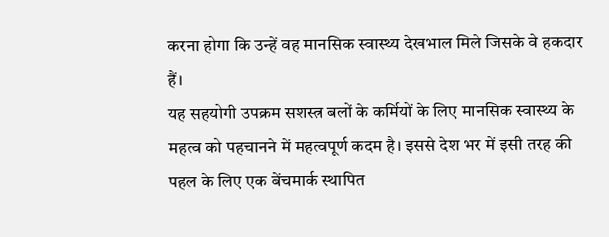करना होगा कि उन्हें वह मानसिक स्वास्थ्य देखभाल मिले जिसके वे हकदार हैं।
यह सहयोगी उपक्रम सशस्त्र बलों के कर्मियों के लिए मानसिक स्वास्थ्य के महत्व को पहचानने में महत्वपूर्ण कदम है। इससे देश भर में इसी तरह की पहल के लिए एक बेंचमार्क स्थापित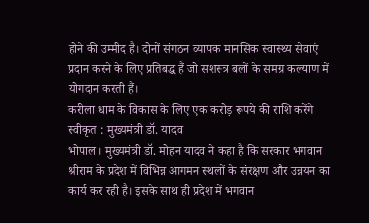होने की उम्मीद है। दोनों संगठन व्यापक मानसिक स्वास्थ्य सेवाएं प्रदान करने के लिए प्रतिबद्ध हैं जो सशस्त्र बलों के समग्र कल्याण में योगदान करती हैं।
करीला धाम के विकास के लिए एक करोड़ रूपये की राशि करेंगे स्वीकृत : मुख्यमंत्री डॉ. यादव
भोपाल। मुख्यमंत्री डॉ. मोहन यादव ने कहा है कि सरकार भगवान श्रीराम के प्रदेश में विभिन्न आगमन स्थलों के संरक्षण और उन्नयन का कार्य कर रही है। इसके साथ ही प्रदेश में भगवान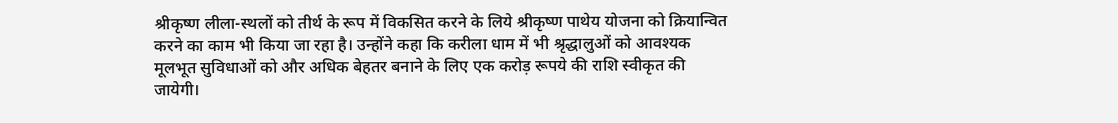श्रीकृष्ण लीला-स्थलों को तीर्थ के रूप में विकसित करने के लिये श्रीकृष्ण पाथेय योजना को क्रियान्वित करने का काम भी किया जा रहा है। उन्होंने कहा कि करीला धाम में भी श्रृद्धालुओं को आवश्यक मूलभूत सुविधाओं को और अधिक बेहतर बनाने के लिए एक करोड़ रूपये की राशि स्वीकृत की जायेगी।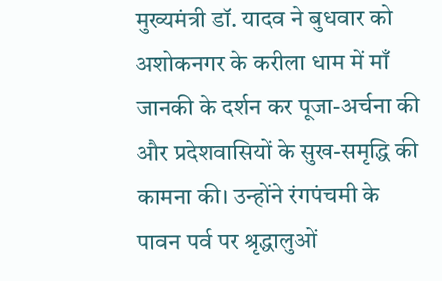मुख्यमंत्री डॉ. यादव ने बुधवार को अशोकनगर के करीला धाम में माँ जानकी के दर्शन कर पूजा-अर्चना की और प्रदेशवासियों के सुख-समृद्धि की कामना की। उन्होंने रंगपंचमी के पावन पर्व पर श्रृद्धालुओं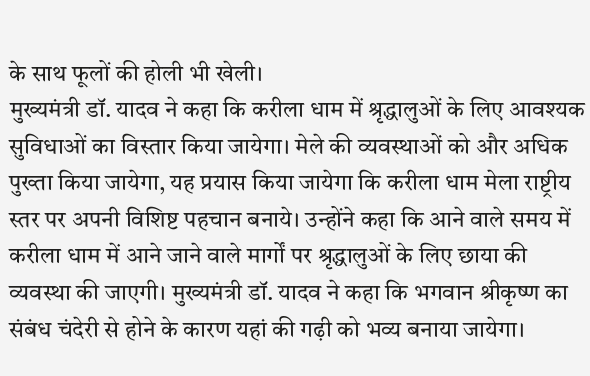के साथ फूलों की होली भी खेली।
मुख्यमंत्री डॉ. यादव ने कहा कि करीला धाम में श्रृद्धालुओं के लिए आवश्यक सुविधाओं का विस्तार किया जायेगा। मेले की व्यवस्थाओं को और अधिक पुख्ता किया जायेगा, यह प्रयास किया जायेगा कि करीला धाम मेला राष्ट्रीय स्तर पर अपनी विशिष्ट पहचान बनाये। उन्होंने कहा कि आने वाले समय में करीला धाम में आने जाने वाले मार्गों पर श्रृद्धालुओं के लिए छाया की व्यवस्था की जाएगी। मुख्यमंत्री डॉ. यादव ने कहा कि भगवान श्रीकृष्ण का संबंध चंदेरी से होने के कारण यहां की गढ़ी को भव्य बनाया जायेगा।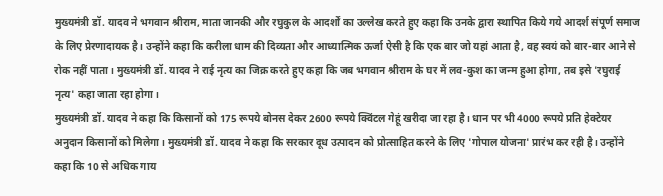मुख्यमंत्री डॉ. यादव ने भगवान श्रीराम, माता जानकी और रघुकुल के आदर्शों का उल्लेख करते हुए कहा कि उनके द्वारा स्थापित किये गये आदर्श संपूर्ण समाज के लिए प्रेरणादायक है। उन्होंने कहा कि करीला धाम की दिव्यता और आध्यात्मिक ऊर्जा ऐसी है कि एक बार जो यहां आता है, वह स्वयं को बार-बार आने से रोक नहीं पाता। मुख्यमंत्री डॉ. यादव ने राई नृत्य का जिक्र करते हुए कहा कि जब भगवान श्रीराम के घर में लव-कुश का जन्म हुआ होगा, तब इसे 'रघुराई नृत्य' कहा जाता रहा होगा।
मुख्यमंत्री डॉ. यादव ने कहा कि किसानों को 175 रूपये बोनस देकर 2600 रूपये क्विंटल गेहूं खरीदा जा रहा है। धान पर भी 4000 रूपये प्रति हेक्टेयर अनुदान किसानों को मिलेगा। मुख्यमंत्री डॉ. यादव ने कहा कि सरकार दूध उत्पादन को प्रोत्साहित करने के लिए 'गोपाल योजना' प्रारंभ कर रही है। उन्होंने कहा कि 10 से अधिक गाय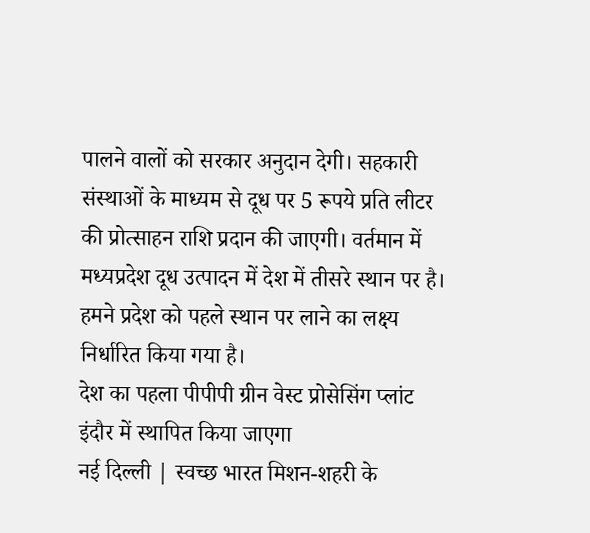पालने वालों को सरकार अनुदान देगी। सहकारी संस्थाओं के माध्यम से दूध पर 5 रूपये प्रति लीटर की प्रोत्साहन राशि प्रदान की जाएगी। वर्तमान में मध्यप्रदेश दूध उत्पादन में देश में तीसरे स्थान पर है। हमने प्रदेश को पहले स्थान पर लाने का लक्ष्य निर्धारित किया गया है।
देश का पहला पीपीपी ग्रीन वेस्ट प्रोसेसिंग प्लांट इंदौर में स्थापित किया जाएगा
नई दिल्ली | स्वच्छ भारत मिशन-शहरी के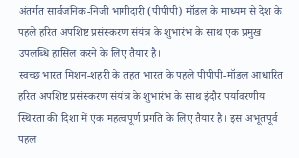अंतर्गत सार्वजनिक-निजी भागीदारी (पीपीपी) मॉडल के माध्यम से देश के पहले हरित अपशिष्ट प्रसंस्करण संयंत्र के शुभारंभ के साथ एक प्रमुख उपलब्धि हासिल करने के लिए तैयार है।
स्वच्छ भारत मिशन-शहरी के तहत भारत के पहले पीपीपी-मॉडल आधारित हरित अपशिष्ट प्रसंस्करण संयंत्र के शुभारंभ के साथ इंदौर पर्यावरणीय स्थिरता की दिशा में एक महत्वपूर्ण प्रगति के लिए तैयार है। इस अभूतपूर्व पहल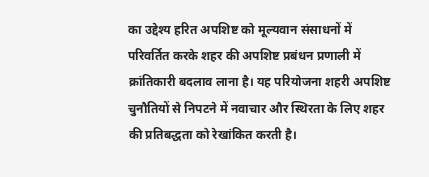का उद्देश्य हरित अपशिष्ट को मूल्यवान संसाधनों में परिवर्तित करके शहर की अपशिष्ट प्रबंधन प्रणाली में क्रांतिकारी बदलाव लाना है। यह परियोजना शहरी अपशिष्ट चुनौतियों से निपटने में नवाचार और स्थिरता के लिए शहर की प्रतिबद्धता को रेखांकित करती है।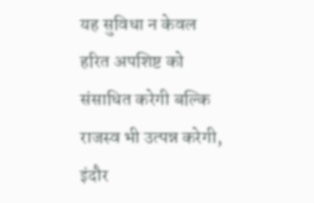यह सुविधा न केवल हरित अपशिष्ट को संसाधित करेगी बल्कि राजस्व भी उत्पन्न करेगी, इंदौर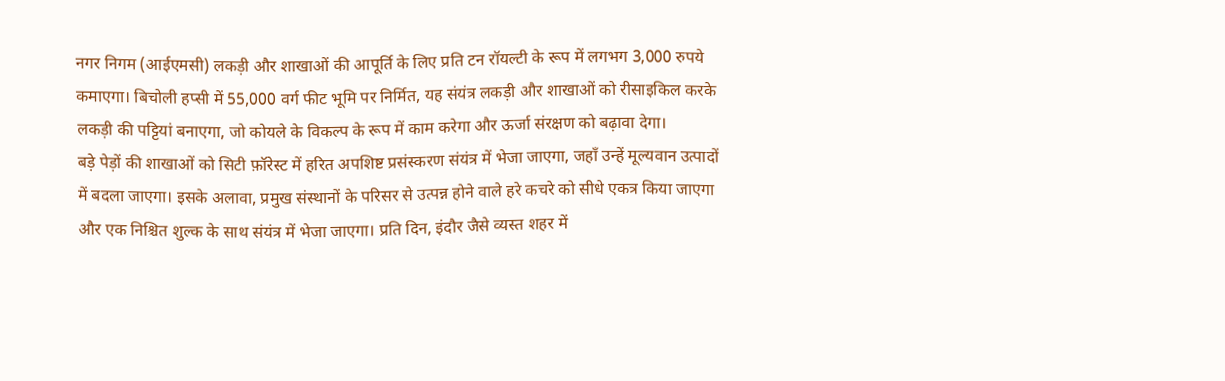नगर निगम (आईएमसी) लकड़ी और शाखाओं की आपूर्ति के लिए प्रति टन रॉयल्टी के रूप में लगभग 3,000 रुपये कमाएगा। बिचोली हप्सी में 55,000 वर्ग फीट भूमि पर निर्मित, यह संयंत्र लकड़ी और शाखाओं को रीसाइकिल करके लकड़ी की पट्टियां बनाएगा, जो कोयले के विकल्प के रूप में काम करेगा और ऊर्जा संरक्षण को बढ़ावा देगा।
बड़े पेड़ों की शाखाओं को सिटी फ़ॉरेस्ट में हरित अपशिष्ट प्रसंस्करण संयंत्र में भेजा जाएगा, जहाँ उन्हें मूल्यवान उत्पादों में बदला जाएगा। इसके अलावा, प्रमुख संस्थानों के परिसर से उत्पन्न होने वाले हरे कचरे को सीधे एकत्र किया जाएगा और एक निश्चित शुल्क के साथ संयंत्र में भेजा जाएगा। प्रति दिन, इंदौर जैसे व्यस्त शहर में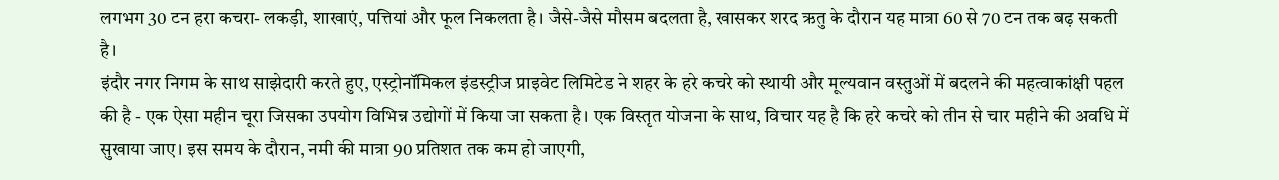लगभग 30 टन हरा कचरा- लकड़ी, शाखाएं, पत्तियां और फूल निकलता है। जैसे-जैसे मौसम बदलता है, खासकर शरद ऋतु के दौरान यह मात्रा 60 से 70 टन तक बढ़ सकती है।
इंदौर नगर निगम के साथ साझेदारी करते हुए, एस्ट्रोनॉमिकल इंडस्ट्रीज प्राइवेट लिमिटेड ने शहर के हरे कचरे को स्थायी और मूल्यवान वस्तुओं में बदलने की महत्वाकांक्षी पहल की है - एक ऐसा महीन चूरा जिसका उपयोग विभिन्न उद्योगों में किया जा सकता है। एक विस्तृत योजना के साथ, विचार यह है कि हरे कचरे को तीन से चार महीने की अवधि में सुखाया जाए। इस समय के दौरान, नमी की मात्रा 90 प्रतिशत तक कम हो जाएगी,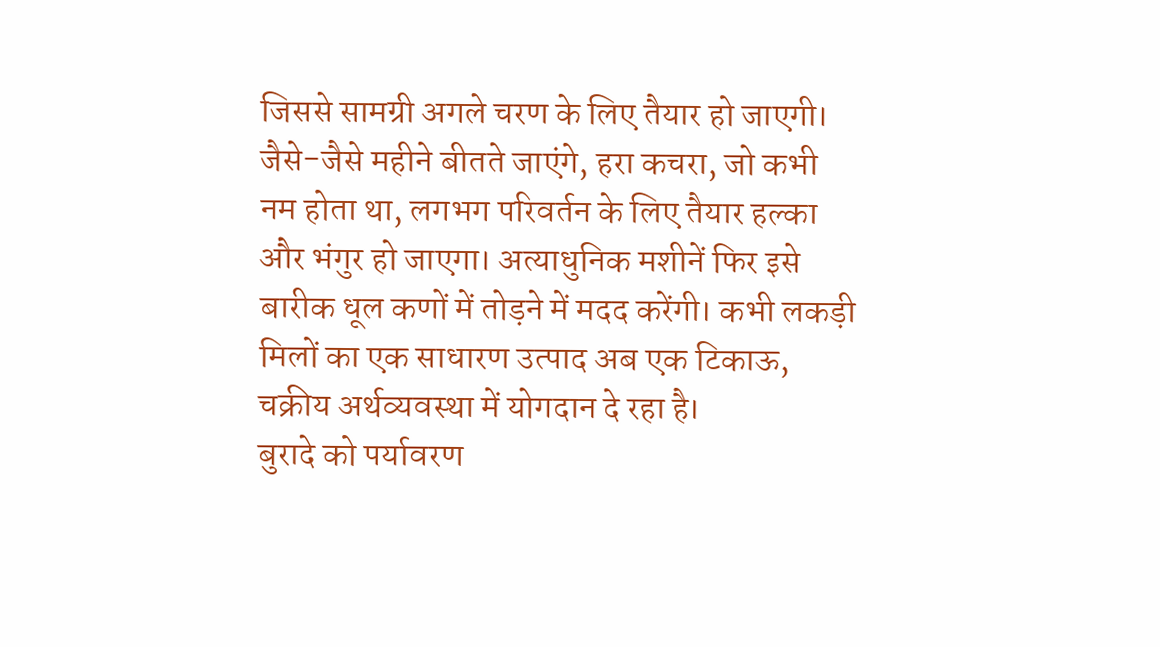जिससे सामग्री अगले चरण के लिए तैयार हो जाएगी। जैसे-जैसे महीने बीतते जाएंगे, हरा कचरा, जो कभी नम होता था, लगभग परिवर्तन के लिए तैयार हल्का और भंगुर हो जाएगा। अत्याधुनिक मशीनें फिर इसे बारीक धूल कणों में तोड़ने में मदद करेंगी। कभी लकड़ी मिलों का एक साधारण उत्पाद अब एक टिकाऊ, चक्रीय अर्थव्यवस्था में योगदान दे रहा है।
बुरादे को पर्यावरण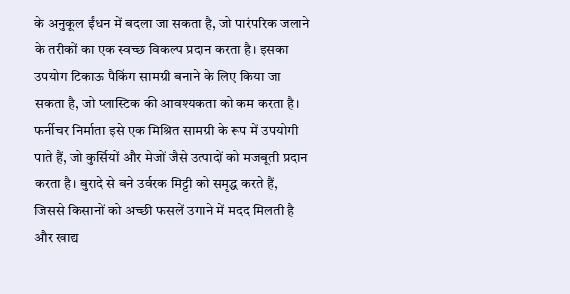के अनुकूल ईंधन में बदला जा सकता है, जो पारंपरिक जलाने के तरीकों का एक स्वच्छ विकल्प प्रदान करता है। इसका उपयोग टिकाऊ पैकिंग सामग्री बनाने के लिए किया जा सकता है, जो प्लास्टिक की आवश्यकता को कम करता है। फर्नीचर निर्माता इसे एक मिश्रित सामग्री के रूप में उपयोगी पाते हैं, जो कुर्सियों और मेजों जैसे उत्पादों को मजबूती प्रदान करता है। बुरादे से बने उर्वरक मिट्टी को समृद्ध करते हैं, जिससे किसानों को अच्छी फसलें उगाने में मदद मिलती है और खाद्य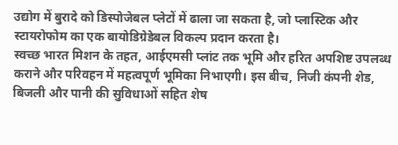उद्योग में बुरादे को डिस्पोजेबल प्लेटों में ढाला जा सकता है, जो प्लास्टिक और स्टायरोफोम का एक बायोडिग्रेडेबल विकल्प प्रदान करता है।
स्वच्छ भारत मिशन के तहत, आईएमसी प्लांट तक भूमि और हरित अपशिष्ट उपलब्ध कराने और परिवहन में महत्वपूर्ण भूमिका निभाएगी। इस बीच, निजी कंपनी शेड, बिजली और पानी की सुविधाओं सहित शेष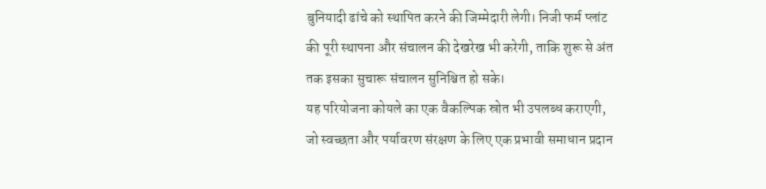बुनियादी ढांचे को स्थापित करने की जिम्मेदारी लेगी। निजी फर्म प्लांट की पूरी स्थापना और संचालन की देखरेख भी करेगी, ताकि शुरू से अंत तक इसका सुचारू संचालन सुनिश्चित हो सके।
यह परियोजना कोयले का एक वैकल्पिक स्रोत भी उपलब्ध कराएगी, जो स्वच्छता और पर्यावरण संरक्षण के लिए एक प्रभावी समाधान प्रदान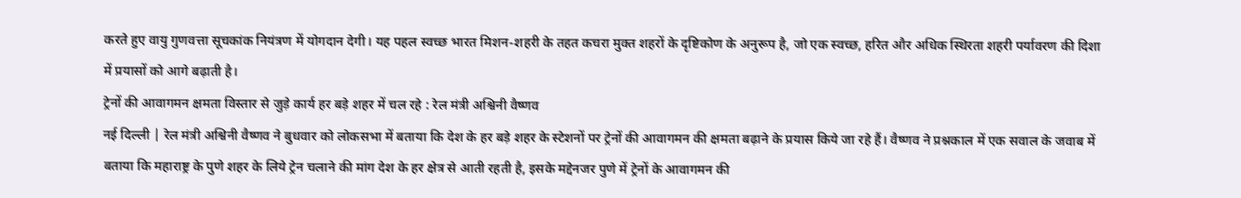करते हुए वायु गुणवत्ता सूचकांक नियंत्रण में योगदान देगी। यह पहल स्वच्छ भारत मिशन-शहरी के तहत कचरा मुक्त शहरों के दृष्टिकोण के अनुरूप है, जो एक स्वच्छ, हरित और अधिक स्थिरता शहरी पर्यावरण की दिशा में प्रयासों को आगे बढ़ाती है।
ट्रेनों की आवागमन क्षमता विस्तार से जुड़े कार्य हर बड़े शहर में चल रहे : रेल मंत्री अश्विनी वैष्णव
नई दिल्ली | रेल मंत्री अश्विनी वैष्णव ने बुधवार को लोकसभा में बताया कि देश के हर बड़े शहर के स्टेशनों पर ट्रेनों की आवागमन की क्षमता बढ़ाने के प्रयास किये जा रहे हैं। वैष्णव ने प्रश्नकाल में एक सवाल के जवाब में बताया कि महाराष्ट्र के पुणे शहर के लिये ट्रेन चलाने की मांग देश के हर क्षेत्र से आती रहती है, इसके मद्देनजर पुणे में ट्रेनों के आवागमन की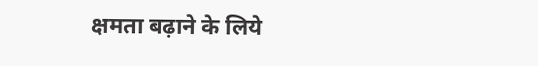क्षमता बढ़ाने के लिये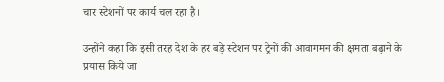चार स्टेशनों पर कार्य चल रहा है।

उन्होंने कहा कि इसी तरह देश के हर बड़े स्टेशन पर ट्रेनों की आवागमन की क्षमता बढ़ाने के प्रयास किये जा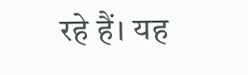रहे हैं। यह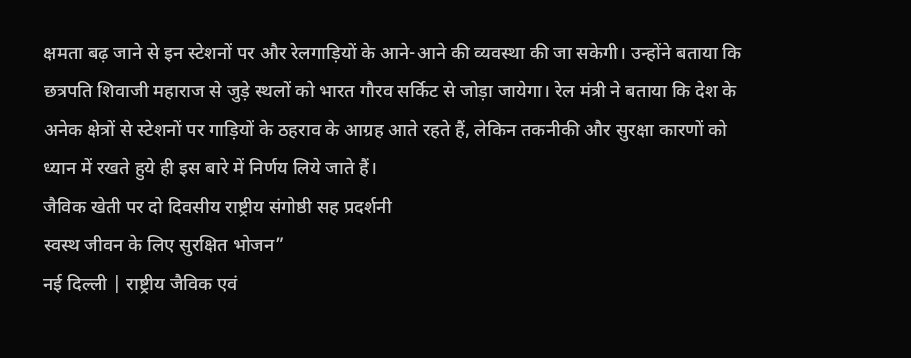क्षमता बढ़ जाने से इन स्टेशनों पर और रेलगाड़ियों के आने-आने की व्यवस्था की जा सकेगी। उन्होंने बताया कि छत्रपति शिवाजी महाराज से जुड़े स्थलों को भारत गौरव सर्किट से जोड़ा जायेगा। रेल मंत्री ने बताया कि देश के अनेक क्षेत्रों से स्टेशनों पर गाड़ियों के ठहराव के आग्रह आते रहते हैं, लेकिन तकनीकी और सुरक्षा कारणों को ध्यान में रखते हुये ही इस बारे में निर्णय लिये जाते हैं।
जैविक खेती पर दो दिवसीय राष्ट्रीय संगोष्ठी सह प्रदर्शनी
स्वस्थ जीवन के लिए सुरक्षित भोजन”
नई दिल्ली | राष्ट्रीय जैविक एवं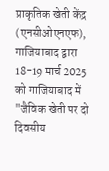प्राकृतिक खेती केंद्र (एनसीओएनएफ), गाजियाबाद द्वारा 18-19 मार्च 2025 को गाजियाबाद में "जैविक खेती पर दो दिवसीय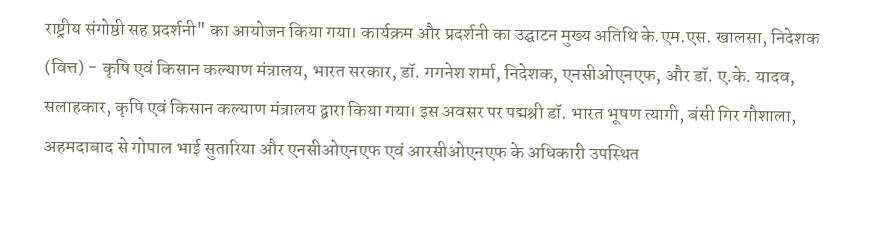राष्ट्रीय संगोष्ठी सह प्रदर्शनी" का आयोजन किया गया। कार्यक्रम और प्रदर्शनी का उद्घाटन मुख्य अतिथि के.एम.एस. खालसा, निदेशक (वित्त) - कृषि एवं किसान कल्याण मंत्रालय, भारत सरकार, डॉ. गगनेश शर्मा, निदेशक, एनसीओएनएफ, और डॉ. ए.के. यादव, सलाहकार, कृषि एवं किसान कल्याण मंत्रालय द्वारा किया गया। इस अवसर पर पद्मश्री डॉ. भारत भूषण त्यागी, बंसी गिर गौशाला, अहमदाबाद से गोपाल भाई सुतारिया और एनसीओएनएफ एवं आरसीओएनएफ के अधिकारी उपस्थित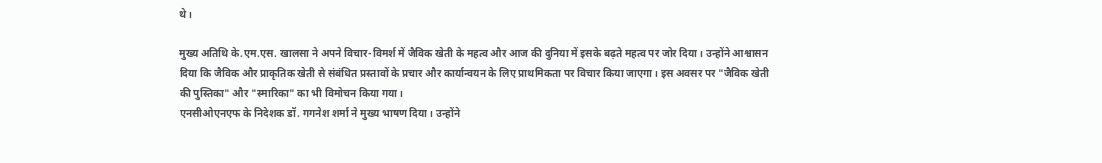थे।

मुख्य अतिथि के.एम.एस. खालसा ने अपने विचार-विमर्श में जैविक खेती के महत्व और आज की दुनिया में इसके बढ़ते महत्व पर जोर दिया। उन्होंने आश्वासन दिया कि जैविक और प्राकृतिक खेती से संबंधित प्रस्तावों के प्रचार और कार्यान्वयन के लिए प्राथमिकता पर विचार किया जाएगा। इस अवसर पर "जैविक खेती की पुस्तिका" और "स्मारिका" का भी विमोचन किया गया।
एनसीओएनएफ के निदेशक डॉ. गगनेश शर्मा ने मुख्य भाषण दिया। उन्होंने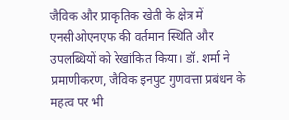जैविक और प्राकृतिक खेती के क्षेत्र में एनसीओएनएफ की वर्तमान स्थिति और उपलब्धियों को रेखांकित किया। डॉ. शर्मा ने प्रमाणीकरण, जैविक इनपुट गुणवत्ता प्रबंधन के महत्व पर भी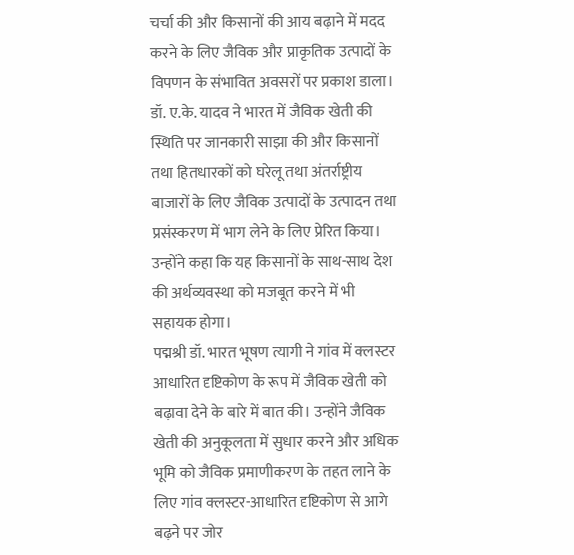चर्चा की और किसानों की आय बढ़ाने में मदद करने के लिए जैविक और प्राकृतिक उत्पादों के विपणन के संभावित अवसरों पर प्रकाश डाला।
डॉ. ए.के. यादव ने भारत में जैविक खेती की स्थिति पर जानकारी साझा की और किसानों तथा हितधारकों को घरेलू तथा अंतर्राष्ट्रीय बाजारों के लिए जैविक उत्पादों के उत्पादन तथा प्रसंस्करण में भाग लेने के लिए प्रेरित किया। उन्होंने कहा कि यह किसानों के साथ-साथ देश की अर्थव्यवस्था को मजबूत करने में भी सहायक होगा।
पद्मश्री डॉ. भारत भूषण त्यागी ने गांव में क्लस्टर आधारित दृष्टिकोण के रूप में जैविक खेती को बढ़ावा देने के बारे में बात की। उन्होंने जैविक खेती की अनुकूलता में सुधार करने और अधिक भूमि को जैविक प्रमाणीकरण के तहत लाने के लिए गांव क्लस्टर-आधारित दृष्टिकोण से आगे बढ़ने पर जोर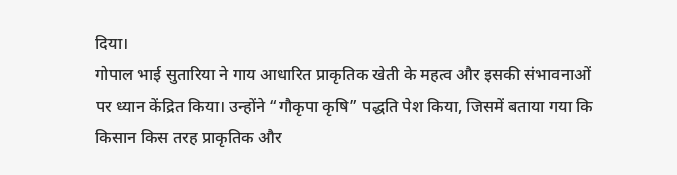दिया।
गोपाल भाई सुतारिया ने गाय आधारित प्राकृतिक खेती के महत्व और इसकी संभावनाओं पर ध्यान केंद्रित किया। उन्होंने “गौकृपा कृषि” पद्धति पेश किया, जिसमें बताया गया कि किसान किस तरह प्राकृतिक और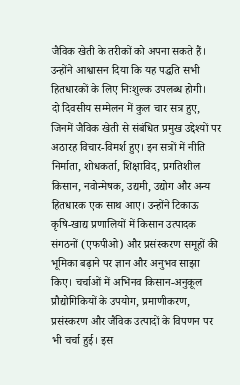जैविक खेती के तरीकों को अपना सकते हैं। उन्होंने आश्वासन दिया कि यह पद्धति सभी हितधारकों के लिए निःशुल्क उपलब्ध होगी।
दो दिवसीय सम्मेलन में कुल चार सत्र हुए, जिनमें जैविक खेती से संबंधित प्रमुख उद्देश्यों पर अठारह विचार-विमर्श हुए। इन सत्रों में नीति निर्माता, शोधकर्ता, शिक्षाविद, प्रगतिशील किसान, नवोन्मेषक, उद्यमी, उद्योग और अन्य हितधारक एक साथ आए। उन्होंने टिकाऊ कृषि-खाद्य प्रणालियों में किसान उत्पादक संगठनों (एफपीओ) और प्रसंस्करण समूहों की भूमिका बढ़ाने पर ज्ञान और अनुभव साझा किए। चर्चाओं में अभिनव किसान-अनुकूल प्रौद्योगिकियों के उपयोग, प्रमाणीकरण, प्रसंस्करण और जैविक उत्पादों के विपणन पर भी चर्चा हुई। इस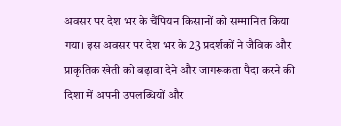अवसर पर देश भर के चैंपियन किसानों को सम्मानित किया गया। इस अवसर पर देश भर के 23 प्रदर्शकों ने जैविक और प्राकृतिक खेती को बढ़ावा देने और जागरूकता पैदा करने की दिशा में अपनी उपलब्धियों और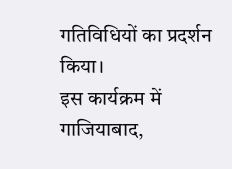गतिविधियों का प्रदर्शन किया।
इस कार्यक्रम में गाजियाबाद,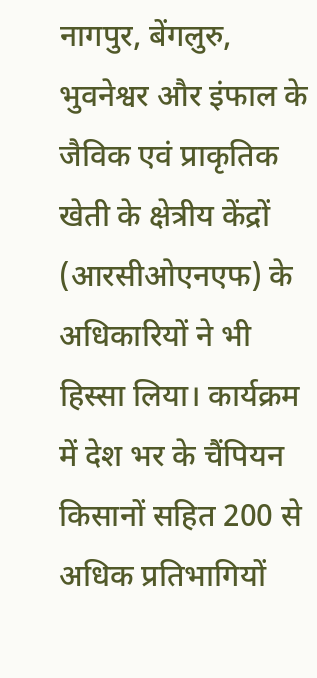नागपुर, बेंगलुरु, भुवनेश्वर और इंफाल के जैविक एवं प्राकृतिक खेती के क्षेत्रीय केंद्रों (आरसीओएनएफ) के अधिकारियों ने भी हिस्सा लिया। कार्यक्रम में देश भर के चैंपियन किसानों सहित 200 से अधिक प्रतिभागियों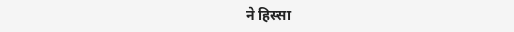ने हिस्सा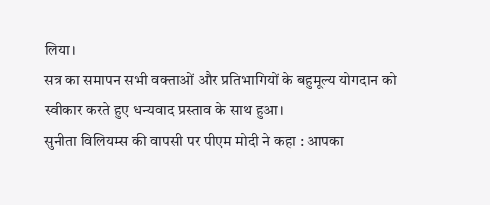लिया।
सत्र का समापन सभी वक्ताओं और प्रतिभागियों के बहुमूल्य योगदान को स्वीकार करते हुए धन्यवाद प्रस्ताव के साथ हुआ।
सुनीता विलियम्स की वापसी पर पीएम मोदी ने कहा : आपका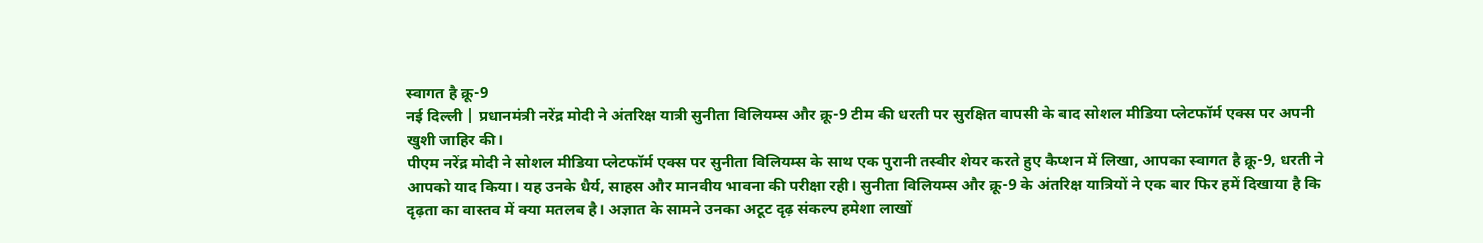स्वागत है क्रू-9
नई दिल्ली | प्रधानमंत्री नरेंद्र मोदी ने अंतरिक्ष यात्री सुनीता विलियम्स और क्रू-9 टीम की धरती पर सुरक्षित वापसी के बाद सोशल मीडिया प्लेटफॉर्म एक्स पर अपनी खुशी जाहिर की।
पीएम नरेंद्र मोदी ने सोशल मीडिया प्लेटफॉर्म एक्स पर सुनीता विलियम्स के साथ एक पुरानी तस्वीर शेयर करते हुए कैप्शन में लिखा, आपका स्वागत है क्रू-9, धरती ने आपको याद किया। यह उनके धैर्य, साहस और मानवीय भावना की परीक्षा रही। सुनीता विलियम्स और क्रू-9 के अंतरिक्ष यात्रियों ने एक बार फिर हमें दिखाया है कि दृढ़ता का वास्तव में क्या मतलब है। अज्ञात के सामने उनका अटूट दृढ़ संकल्प हमेशा लाखों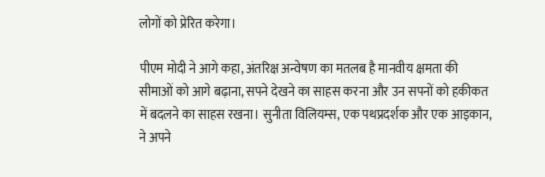लोगों को प्रेरित करेगा।

पीएम मोदी ने आगे कहा, अंतरिक्ष अन्वेषण का मतलब है मानवीय क्षमता की सीमाओं को आगे बढ़ाना, सपने देखने का साहस करना और उन सपनों को हकीकत में बदलने का साहस रखना। सुनीता विलियम्स, एक पथप्रदर्शक और एक आइकान, ने अपने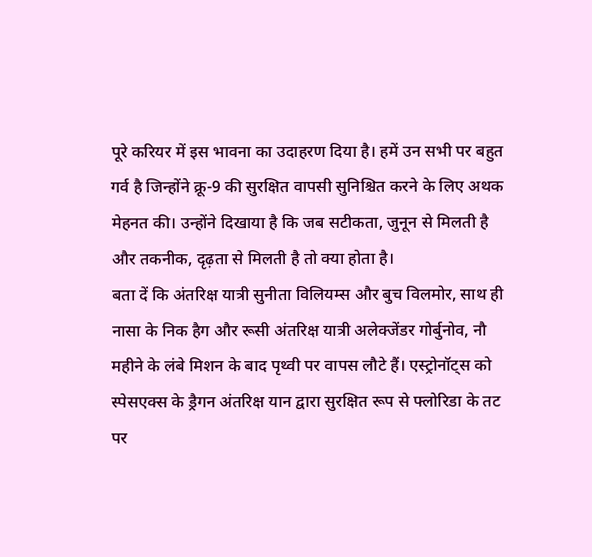पूरे करियर में इस भावना का उदाहरण दिया है। हमें उन सभी पर बहुत गर्व है जिन्होंने क्रू-9 की सुरक्षित वापसी सुनिश्चित करने के लिए अथक मेहनत की। उन्होंने दिखाया है कि जब सटीकता, जुनून से मिलती है और तकनीक, दृढ़ता से मिलती है तो क्या होता है।
बता दें कि अंतरिक्ष यात्री सुनीता विलियम्स और बुच विलमोर, साथ ही नासा के निक हैग और रूसी अंतरिक्ष यात्री अलेक्जेंडर गोर्बुनोव, नौ महीने के लंबे मिशन के बाद पृथ्वी पर वापस लौटे हैं। एस्ट्रोनॉट्स को स्पेसएक्स के ड्रैगन अंतरिक्ष यान द्वारा सुरक्षित रूप से फ्लोरिडा के तट पर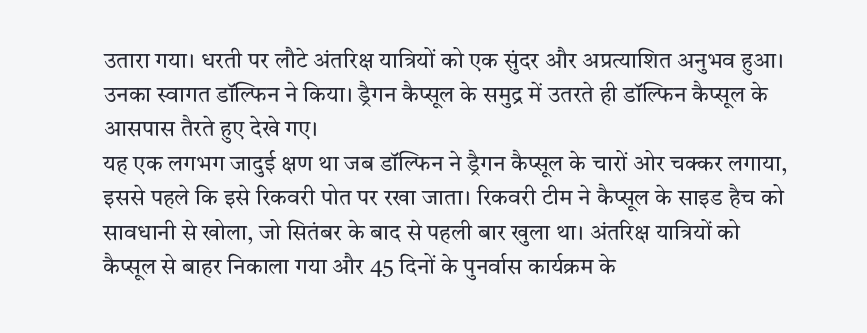उतारा गया। धरती पर लौटे अंतरिक्ष यात्रियों को एक सुंदर और अप्रत्याशित अनुभव हुआ। उनका स्वागत डॉल्फिन ने किया। ड्रैगन कैप्सूल के समुद्र में उतरते ही डॉल्फिन कैप्सूल के आसपास तैरते हुए देखे गए।
यह एक लगभग जादुई क्षण था जब डॉल्फिन ने ड्रैगन कैप्सूल के चारों ओर चक्कर लगाया, इससे पहले कि इसे रिकवरी पोत पर रखा जाता। रिकवरी टीम ने कैप्सूल के साइड हैच को सावधानी से खोला, जो सितंबर के बाद से पहली बार खुला था। अंतरिक्ष यात्रियों को कैप्सूल से बाहर निकाला गया और 45 दिनों के पुनर्वास कार्यक्रम के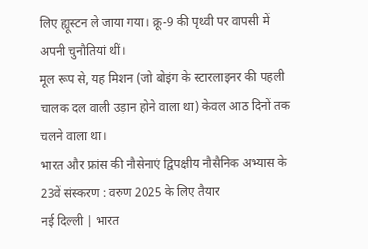लिए ह्यूस्टन ले जाया गया। क्रू-9 की पृथ्वी पर वापसी में अपनी चुनौतियां थीं।
मूल रूप से, यह मिशन (जो बोइंग के स्टारलाइनर की पहली चालक दल वाली उड़ान होने वाला था) केवल आठ दिनों तक चलने वाला था।
भारत और फ्रांस की नौसेनाएं द्विपक्षीय नौसैनिक अभ्यास के 23वें संस्करण : वरुण 2025 के लिए तैयार
नई दिल्ली | भारत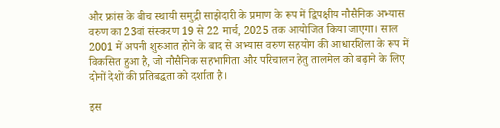और फ्रांस के बीच स्थायी समुद्री साझेदारी के प्रमाण के रूप में द्विपक्षीय नौसैनिक अभ्यास वरुण का 23वां संस्करण 19 से 22 मार्च, 2025 तक आयोजित किया जाएगा। साल 2001 में अपनी शुरुआत होने के बाद से अभ्यास वरुण सहयोग की आधारशिला के रूप में विकसित हुआ है, जो नौसैनिक सहभागिता और परिचालन हेतु तालमेल को बढ़ाने के लिए दोनों देशों की प्रतिबद्धता को दर्शाता है।

इस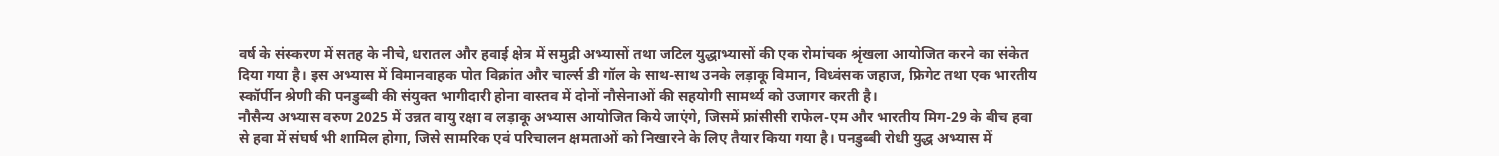वर्ष के संस्करण में सतह के नीचे, धरातल और हवाई क्षेत्र में समुद्री अभ्यासों तथा जटिल युद्धाभ्यासों की एक रोमांचक श्रृंखला आयोजित करने का संकेत दिया गया है। इस अभ्यास में विमानवाहक पोत विक्रांत और चार्ल्स डी गॉल के साथ-साथ उनके लड़ाकू विमान, विध्वंसक जहाज, फ्रिगेट तथा एक भारतीय स्कॉर्पीन श्रेणी की पनडुब्बी की संयुक्त भागीदारी होना वास्तव में दोनों नौसेनाओं की सहयोगी सामर्थ्य को उजागर करती है।
नौसैन्य अभ्यास वरुण 2025 में उन्नत वायु रक्षा व लड़ाकू अभ्यास आयोजित किये जाएंगे, जिसमें फ्रांसीसी राफेल-एम और भारतीय मिग-29 के बीच हवा से हवा में संघर्ष भी शामिल होगा, जिसे सामरिक एवं परिचालन क्षमताओं को निखारने के लिए तैयार किया गया है। पनडुब्बी रोधी युद्ध अभ्यास में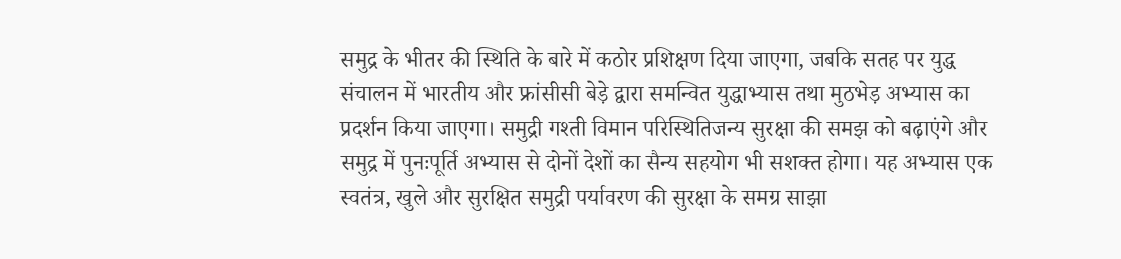समुद्र के भीतर की स्थिति के बारे में कठोर प्रशिक्षण दिया जाएगा, जबकि सतह पर युद्ध संचालन में भारतीय और फ्रांसीसी बेड़े द्वारा समन्वित युद्धाभ्यास तथा मुठभेड़ अभ्यास का प्रदर्शन किया जाएगा। समुद्री गश्ती विमान परिस्थितिजन्य सुरक्षा की समझ को बढ़ाएंगे और समुद्र में पुनःपूर्ति अभ्यास से दोनों देशों का सैन्य सहयोग भी सशक्त होगा। यह अभ्यास एक स्वतंत्र, खुले और सुरक्षित समुद्री पर्यावरण की सुरक्षा के समग्र साझा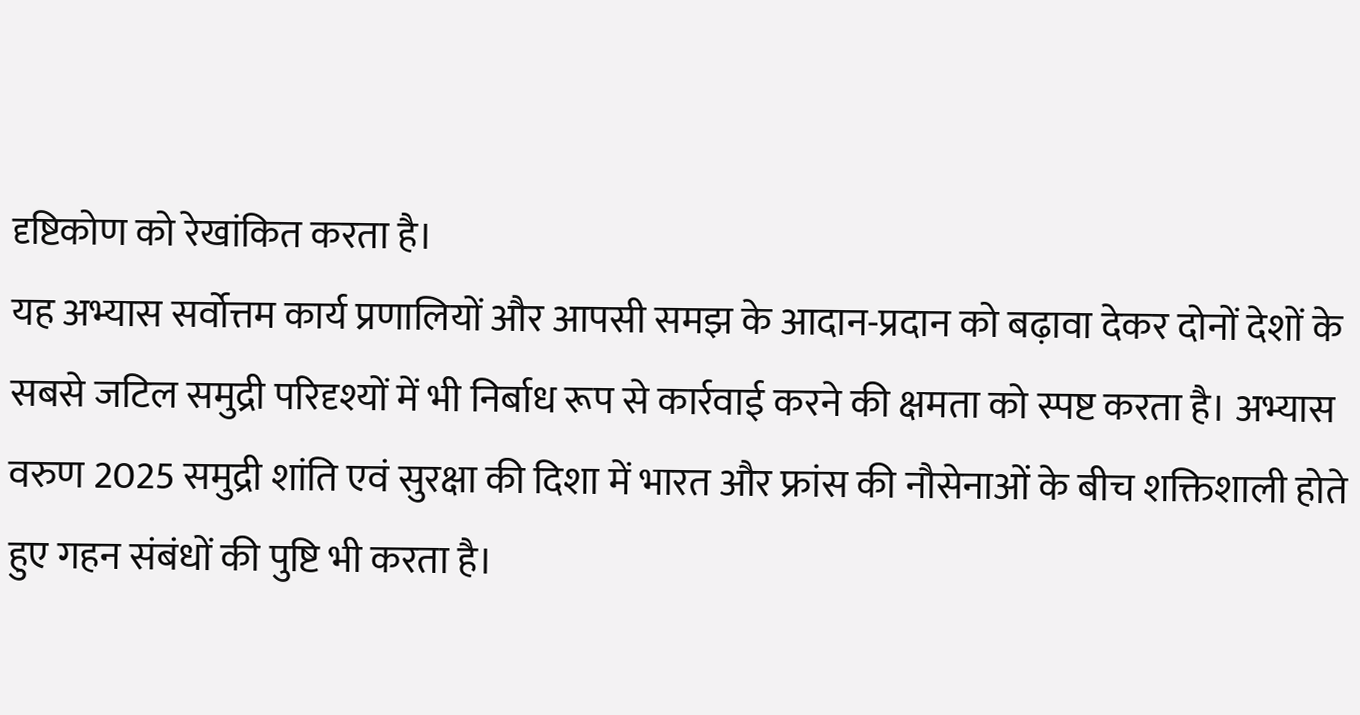दृष्टिकोण को रेखांकित करता है।
यह अभ्यास सर्वोत्तम कार्य प्रणालियों और आपसी समझ के आदान-प्रदान को बढ़ावा देकर दोनों देशों के सबसे जटिल समुद्री परिदृश्यों में भी निर्बाध रूप से कार्रवाई करने की क्षमता को स्पष्ट करता है। अभ्यास वरुण 2025 समुद्री शांति एवं सुरक्षा की दिशा में भारत और फ्रांस की नौसेनाओं के बीच शक्तिशाली होते हुए गहन संबंधों की पुष्टि भी करता है।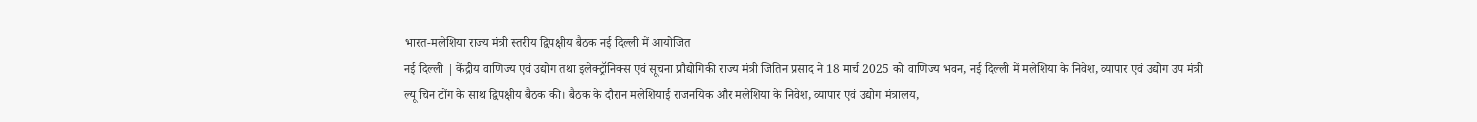भारत-मलेशिया राज्य मंत्री स्तरीय द्विपक्षीय बैठक नई दिल्ली में आयोजित
नई दिल्ली | केंद्रीय वाणिज्य एवं उद्योग तथा इलेक्ट्रॉनिक्स एवं सूचना प्रौद्योगिकी राज्य मंत्री जितिन प्रसाद ने 18 मार्च 2025 को वाणिज्य भवन, नई दिल्ली में मलेशिया के निवेश, व्यापार एवं उद्योग उप मंत्री ल्यू चिन टोंग के साथ द्विपक्षीय बैठक की। बैठक के दौरान मलेशियाई राजनयिक और मलेशिया के निवेश, व्यापार एवं उद्योग मंत्रालय,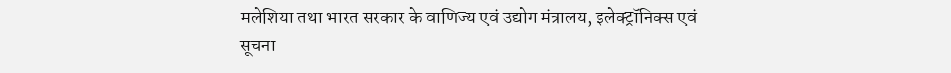मलेशिया तथा भारत सरकार के वाणिज्य एवं उद्योग मंत्रालय, इलेक्ट्रॉनिक्स एवं सूचना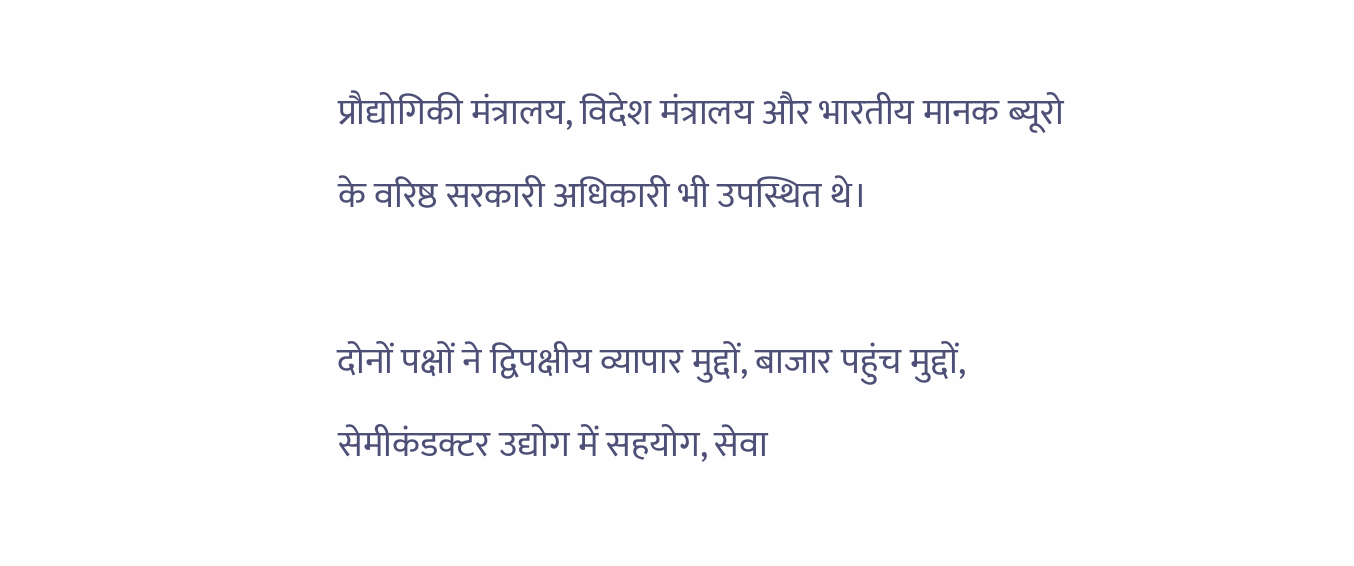प्रौद्योगिकी मंत्रालय, विदेश मंत्रालय और भारतीय मानक ब्यूरो के वरिष्ठ सरकारी अधिकारी भी उपस्थित थे।

दोनों पक्षों ने द्विपक्षीय व्यापार मुद्दों, बाजार पहुंच मुद्दों, सेमीकंडक्टर उद्योग में सहयोग, सेवा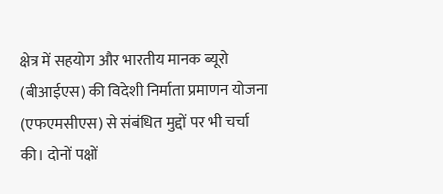क्षेत्र में सहयोग और भारतीय मानक ब्यूरो (बीआईएस) की विदेशी निर्माता प्रमाणन योजना (एफएमसीएस) से संबंधित मुद्दों पर भी चर्चा की। दोनों पक्षों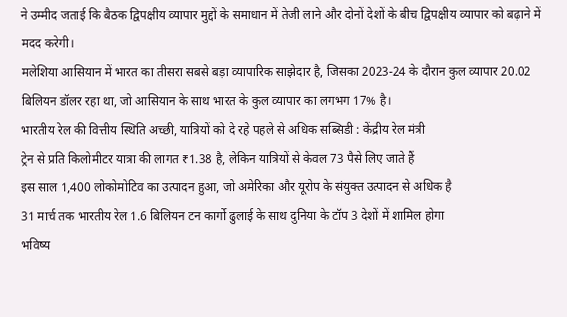ने उम्मीद जताई कि बैठक द्विपक्षीय व्यापार मुद्दों के समाधान में तेजी लाने और दोनों देशों के बीच द्विपक्षीय व्यापार को बढ़ाने में मदद करेगी।
मलेशिया आसियान में भारत का तीसरा सबसे बड़ा व्यापारिक साझेदार है, जिसका 2023-24 के दौरान कुल व्यापार 20.02 बिलियन डॉलर रहा था, जो आसियान के साथ भारत के कुल व्यापार का लगभग 17% है।
भारतीय रेल की वित्तीय स्थिति अच्छी, यात्रियों को दे रहे पहले से अधिक सब्सिडी : केंद्रीय रेल मंत्री
ट्रेन से प्रति किलोमीटर यात्रा की लागत ₹1.38 है, लेकिन यात्रियों से केवल 73 पैसे लिए जाते हैं
इस साल 1,400 लोकोमोटिव का उत्पादन हुआ, जो अमेरिका और यूरोप के संयुक्त उत्पादन से अधिक है
31 मार्च तक भारतीय रेल 1.6 बिलियन टन कार्गो ढुलाई के साथ दुनिया के टॉप 3 देशों में शामिल होगा
भविष्य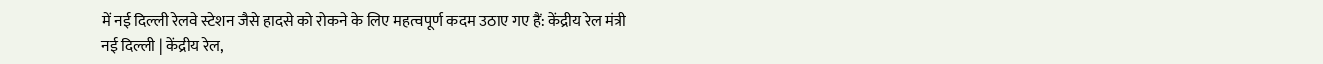में नई दिल्ली रेलवे स्टेशन जैसे हादसे को रोकने के लिए महत्वपूर्ण कदम उठाए गए हैं: केंद्रीय रेल मंत्री
नई दिल्ली | केंद्रीय रेल,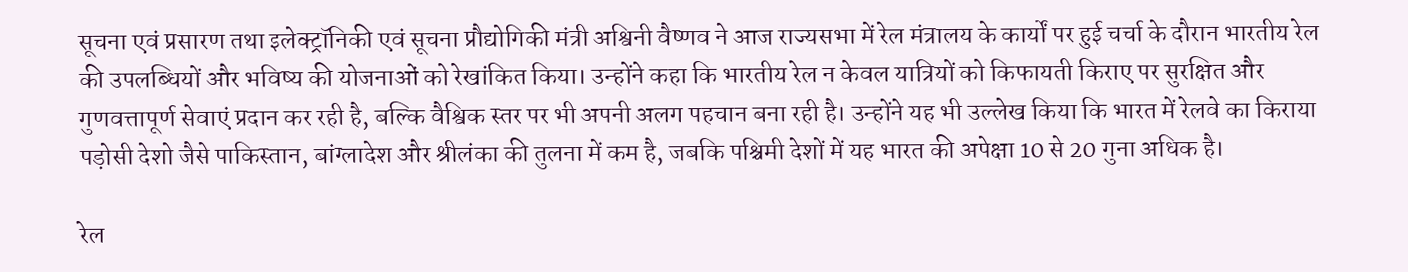सूचना एवं प्रसारण तथा इलेक्ट्रॉनिकी एवं सूचना प्रौद्योगिकी मंत्री अश्विनी वैष्णव ने आज राज्यसभा में रेल मंत्रालय के कार्यों पर हुई चर्चा के दौरान भारतीय रेल की उपलब्धियों और भविष्य की योजनाओं को रेखांकित किया। उन्होंने कहा कि भारतीय रेल न केवल यात्रियों को किफायती किराए पर सुरक्षित और गुणवत्तापूर्ण सेवाएं प्रदान कर रही है, बल्कि वैश्विक स्तर पर भी अपनी अलग पहचान बना रही है। उन्होंने यह भी उल्लेख किया कि भारत में रेलवे का किराया पड़ोसी देशो जैसे पाकिस्तान, बांग्लादेश और श्रीलंका की तुलना में कम है, जबकि पश्चिमी देशों में यह भारत की अपेक्षा 10 से 20 गुना अधिक है।

रेल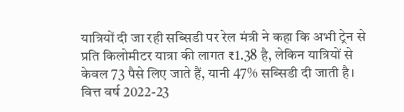यात्रियों दी जा रही सब्सिडी पर रेल मंत्री ने कहा कि अभी ट्रेन से प्रति किलोमीटर यात्रा की लागत ₹1.38 है, लेकिन यात्रियों से केवल 73 पैसे लिए जाते हैं, यानी 47% सब्सिडी दी जाती है। वित्त वर्ष 2022-23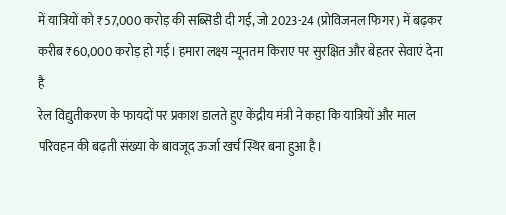में यात्रियों को ₹57,000 करोड़ की सब्सिडी दी गई, जो 2023-24 (प्रोविजनल फिगर) में बढ़कर करीब ₹60,000 करोड़ हो गई। हमारा लक्ष्य न्यूनतम किराए पर सुरक्षित और बेहतर सेवाएं देना है
रेल विद्युतीकरण के फायदों पर प्रकाश डालते हुए केंद्रीय मंत्री ने कहा कि यात्रियों और माल परिवहन की बढ़ती संख्या के बावजूद ऊर्जा खर्च स्थिर बना हुआ है।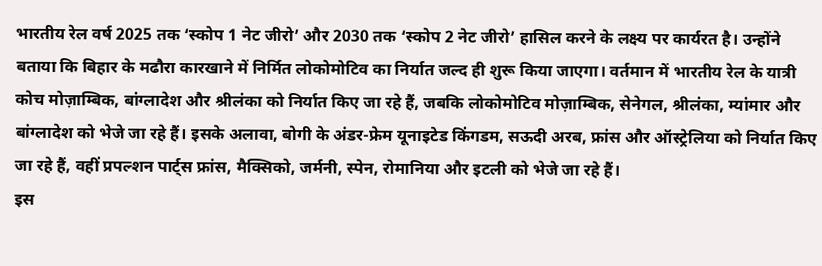भारतीय रेल वर्ष 2025 तक ‘स्कोप 1 नेट जीरो’ और 2030 तक ‘स्कोप 2 नेट जीरो’ हासिल करने के लक्ष्य पर कार्यरत है। उन्होंने बताया कि बिहार के मढौरा कारखाने में निर्मित लोकोमोटिव का निर्यात जल्द ही शुरू किया जाएगा। वर्तमान में भारतीय रेल के यात्री कोच मोज़ाम्बिक, बांग्लादेश और श्रीलंका को निर्यात किए जा रहे हैं, जबकि लोकोमोटिव मोज़ाम्बिक, सेनेगल, श्रीलंका, म्यांमार और बांग्लादेश को भेजे जा रहे हैं। इसके अलावा, बोगी के अंडर-फ्रेम यूनाइटेड किंगडम, सऊदी अरब, फ्रांस और ऑस्ट्रेलिया को निर्यात किए जा रहे हैं, वहीं प्रपल्शन पार्ट्स फ्रांस, मैक्सिको, जर्मनी, स्पेन, रोमानिया और इटली को भेजे जा रहे हैं।
इस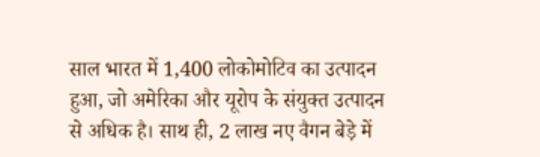साल भारत में 1,400 लोकोमोटिव का उत्पादन हुआ, जो अमेरिका और यूरोप के संयुक्त उत्पादन से अधिक है। साथ ही, 2 लाख नए वैगन बेड़े में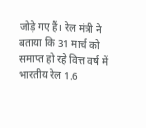जोड़े गए हैं। रेल मंत्री ने बताया कि 31 मार्च को समाप्त हो रहे वित्त वर्ष में भारतीय रेल 1.6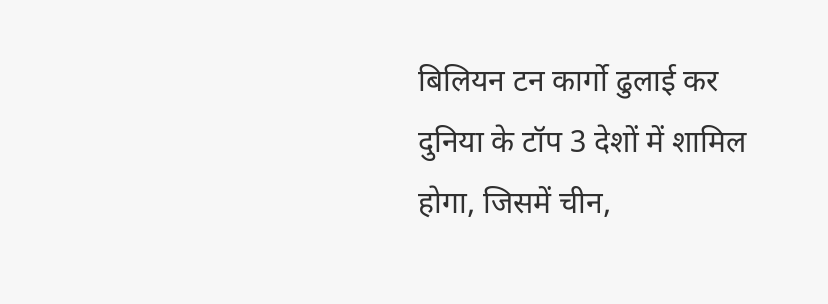बिलियन टन कार्गो ढुलाई कर दुनिया के टॉप 3 देशों में शामिल होगा, जिसमें चीन,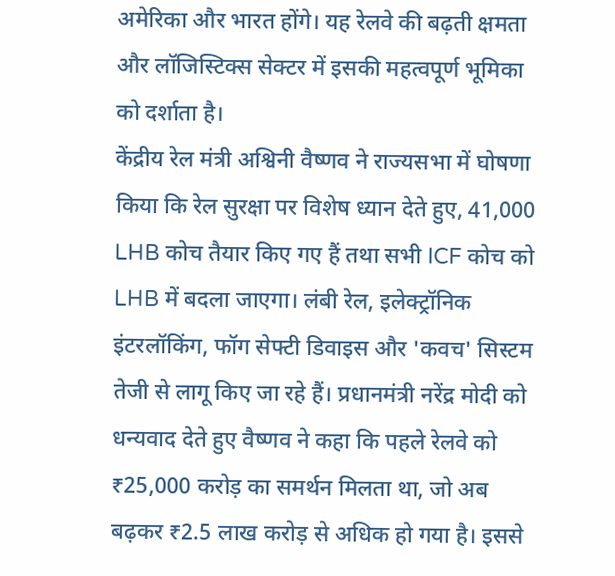अमेरिका और भारत होंगे। यह रेलवे की बढ़ती क्षमता और लॉजिस्टिक्स सेक्टर में इसकी महत्वपूर्ण भूमिका को दर्शाता है।
केंद्रीय रेल मंत्री अश्विनी वैष्णव ने राज्यसभा में घोषणा किया कि रेल सुरक्षा पर विशेष ध्यान देते हुए, 41,000 LHB कोच तैयार किए गए हैं तथा सभी ICF कोच को LHB में बदला जाएगा। लंबी रेल, इलेक्ट्रॉनिक इंटरलॉकिंग, फॉग सेफ्टी डिवाइस और 'कवच' सिस्टम तेजी से लागू किए जा रहे हैं। प्रधानमंत्री नरेंद्र मोदी को धन्यवाद देते हुए वैष्णव ने कहा कि पहले रेलवे को ₹25,000 करोड़ का समर्थन मिलता था, जो अब बढ़कर ₹2.5 लाख करोड़ से अधिक हो गया है। इससे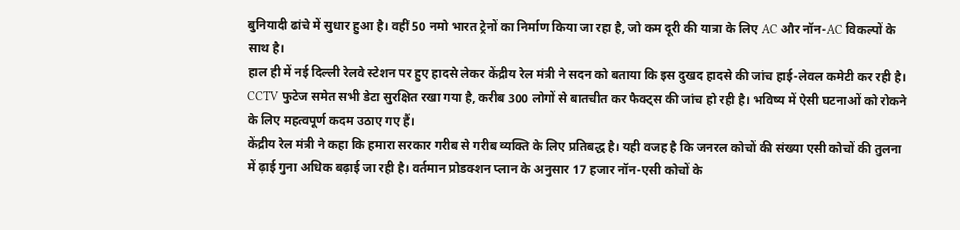बुनियादी ढांचे में सुधार हुआ है। वहीं 50 नमो भारत ट्रेनों का निर्माण किया जा रहा है, जो कम दूरी की यात्रा के लिए AC और नॉन-AC विकल्पों के साथ है।
हाल ही में नई दिल्ली रेलवे स्टेशन पर हुए हादसे लेकर केंद्रीय रेल मंत्री ने सदन को बताया कि इस दुखद हादसे की जांच हाई-लेवल कमेटी कर रही है। CCTV फुटेज समेत सभी डेटा सुरक्षित रखा गया है, करीब 300 लोगों से बातचीत कर फैक्ट्स की जांच हो रही है। भविष्य में ऐसी घटनाओं को रोकने के लिए महत्वपूर्ण कदम उठाए गए हैं।
केंद्रीय रेल मंत्री ने कहा कि हमारा सरकार गरीब से गरीब व्यक्ति के लिए प्रतिबद्ध है। यही वजह है कि जनरल कोचों की संख्या एसी कोचों की तुलना में ढ़ाई गुना अधिक बढ़ाई जा रही है। वर्तमान प्रोडक्शन प्लान के अनुसार 17 हजार नॉन-एसी कोचों के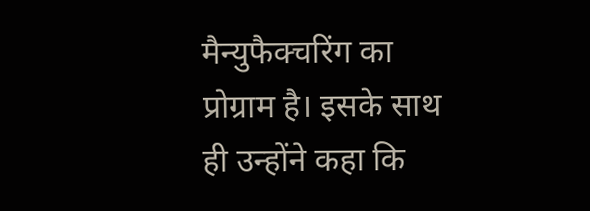मैन्युफैक्चरिंग का प्रोग्राम है। इसके साथ ही उन्होंने कहा कि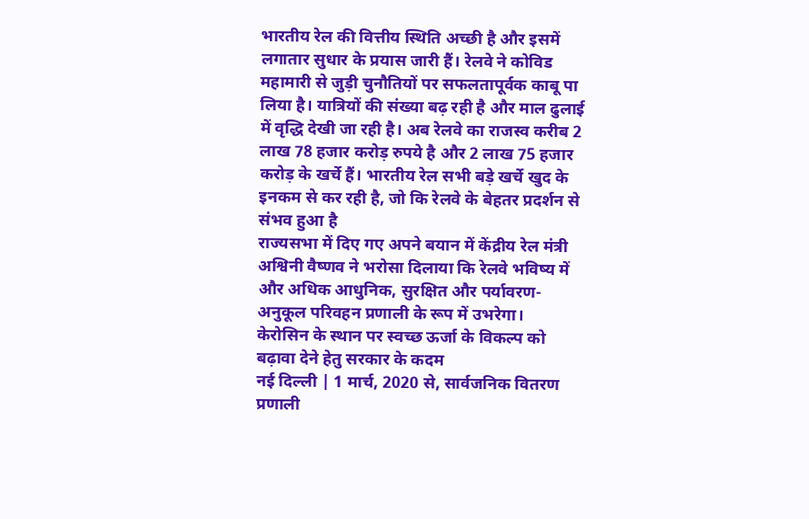भारतीय रेल की वित्तीय स्थिति अच्छी है और इसमें लगातार सुधार के प्रयास जारी हैं। रेलवे ने कोविड महामारी से जुड़ी चुनौतियों पर सफलतापूर्वक काबू पा लिया है। यात्रियों की संख्या बढ़ रही है और माल ढुलाई में वृद्धि देखी जा रही है। अब रेलवे का राजस्व करीब 2 लाख 78 हजार करोड़ रुपये है और 2 लाख 75 हजार करोड़ के खर्चे हैं। भारतीय रेल सभी बड़े खर्चे खुद के इनकम से कर रही है, जो कि रेलवे के बेहतर प्रदर्शन से संभव हुआ है
राज्यसभा में दिए गए अपने बयान में केंद्रीय रेल मंत्री अश्विनी वैष्णव ने भरोसा दिलाया कि रेलवे भविष्य में और अधिक आधुनिक, सुरक्षित और पर्यावरण-अनुकूल परिवहन प्रणाली के रूप में उभरेगा।
केरोसिन के स्थान पर स्वच्छ ऊर्जा के विकल्प को बढ़ावा देने हेतु सरकार के कदम
नई दिल्ली | 1 मार्च, 2020 से, सार्वजनिक वितरण प्रणाली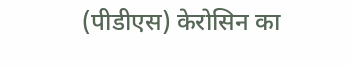(पीडीएस) केरोसिन का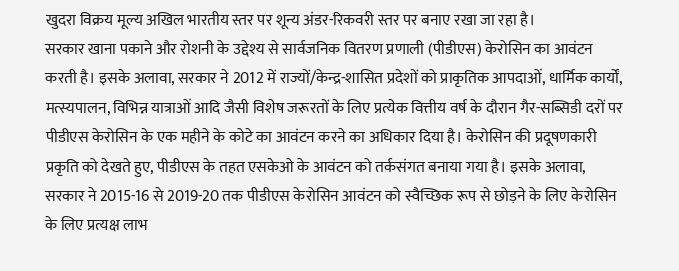खुदरा विक्रय मूल्य अखिल भारतीय स्तर पर शून्य अंडर-रिकवरी स्तर पर बनाए रखा जा रहा है।
सरकार खाना पकाने और रोशनी के उद्देश्य से सार्वजनिक वितरण प्रणाली (पीडीएस) केरोसिन का आवंटन करती है। इसके अलावा, सरकार ने 2012 में राज्यों/केन्द्र-शासित प्रदेशों को प्राकृतिक आपदाओं, धार्मिक कार्यों, मत्स्यपालन, विभिन्न यात्राओं आदि जैसी विशेष जरूरतों के लिए प्रत्येक वित्तीय वर्ष के दौरान गैर-सब्सिडी दरों पर पीडीएस केरोसिन के एक महीने के कोटे का आवंटन करने का अधिकार दिया है। केरोसिन की प्रदूषणकारी प्रकृति को देखते हुए, पीडीएस के तहत एसकेओ के आवंटन को तर्कसंगत बनाया गया है। इसके अलावा, सरकार ने 2015-16 से 2019-20 तक पीडीएस केरोसिन आवंटन को स्वैच्छिक रूप से छोड़ने के लिए केरोसिन के लिए प्रत्यक्ष लाभ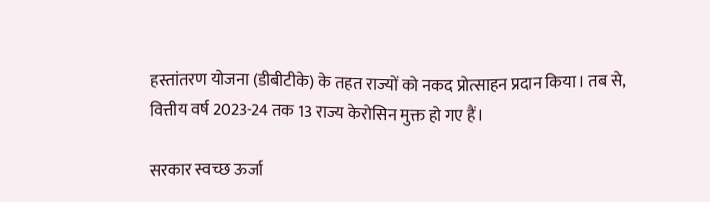हस्तांतरण योजना (डीबीटीके) के तहत राज्यों को नकद प्रोत्साहन प्रदान किया। तब से, वित्तीय वर्ष 2023-24 तक 13 राज्य केरोसिन मुक्त हो गए हैं।

सरकार स्वच्छ ऊर्जा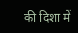की दिशा में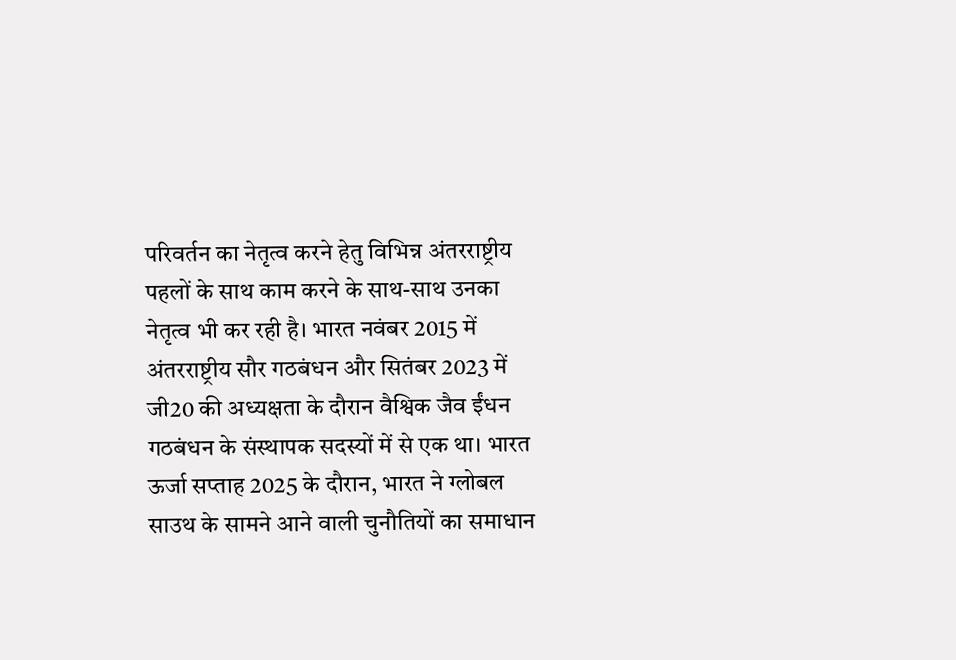परिवर्तन का नेतृत्व करने हेतु विभिन्न अंतरराष्ट्रीय पहलों के साथ काम करने के साथ-साथ उनका नेतृत्व भी कर रही है। भारत नवंबर 2015 में अंतरराष्ट्रीय सौर गठबंधन और सितंबर 2023 में जी20 की अध्यक्षता के दौरान वैश्विक जैव ईंधन गठबंधन के संस्थापक सदस्यों में से एक था। भारत ऊर्जा सप्ताह 2025 के दौरान, भारत ने ग्लोबल साउथ के सामने आने वाली चुनौतियों का समाधान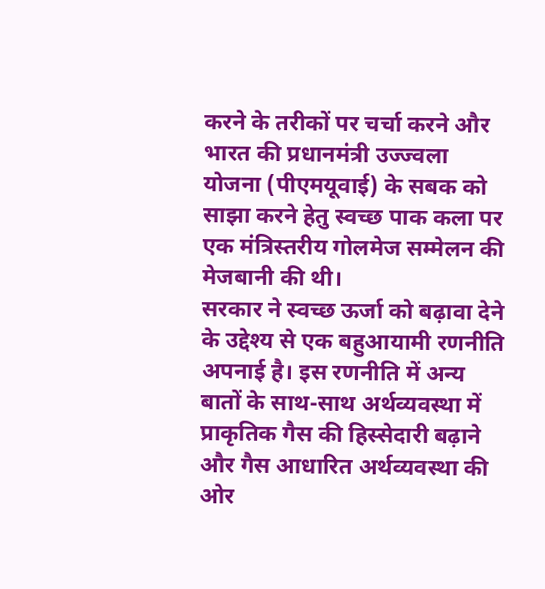करने के तरीकों पर चर्चा करने और भारत की प्रधानमंत्री उज्ज्वला योजना (पीएमयूवाई) के सबक को साझा करने हेतु स्वच्छ पाक कला पर एक मंत्रिस्तरीय गोलमेज सम्मेलन की मेजबानी की थी।
सरकार ने स्वच्छ ऊर्जा को बढ़ावा देने के उद्देश्य से एक बहुआयामी रणनीति अपनाई है। इस रणनीति में अन्य बातों के साथ-साथ अर्थव्यवस्था में प्राकृतिक गैस की हिस्सेदारी बढ़ाने और गैस आधारित अर्थव्यवस्था की ओर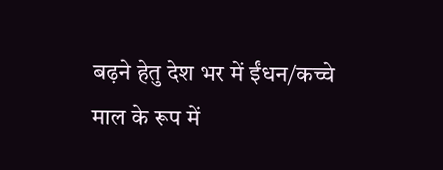बढ़ने हेतु देश भर में ईंधन/कच्चे माल के रूप में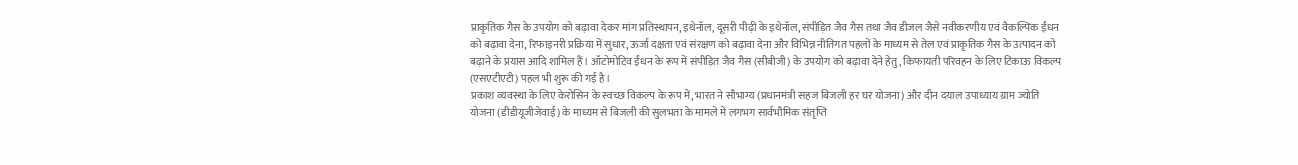प्राकृतिक गैस के उपयोग को बढ़ावा देकर मांग प्रतिस्थापन, इथेनॉल, दूसरी पीढ़ी के इथेनॉल, संपीड़ित जैव गैस तथा जैव डीजल जैसे नवीकरणीय एवं वैकल्पिक ईंधन को बढ़ावा देना, रिफाइनरी प्रक्रिया में सुधार, ऊर्जा दक्षता एवं संरक्षण को बढ़ावा देना और विभिन्न नीतिगत पहलों के माध्यम से तेल एवं प्राकृतिक गैस के उत्पादन को बढ़ाने के प्रयास आदि शामिल हैं। ऑटोमोटिव ईंधन के रूप में संपीड़ित जैव गैस (सीबीजी) के उपयोग को बढ़ावा देने हेतु, किफायती परिवहन के लिए टिकाऊ विकल्प (एसएटीएटी) पहल भी शुरू की गई है।
प्रकाश व्यवस्था के लिए केरोसिन के स्वच्छ विकल्प के रूप में, भारत ने सौभाग्य (प्रधानमंत्री सहज बिजली हर घर योजना) और दीन दयाल उपाध्याय ग्राम ज्योति योजना (डीडीयूजीजेवाई) के माध्यम से बिजली की सुलभता के मामले में लगभग सार्वभौमिक संतृप्ति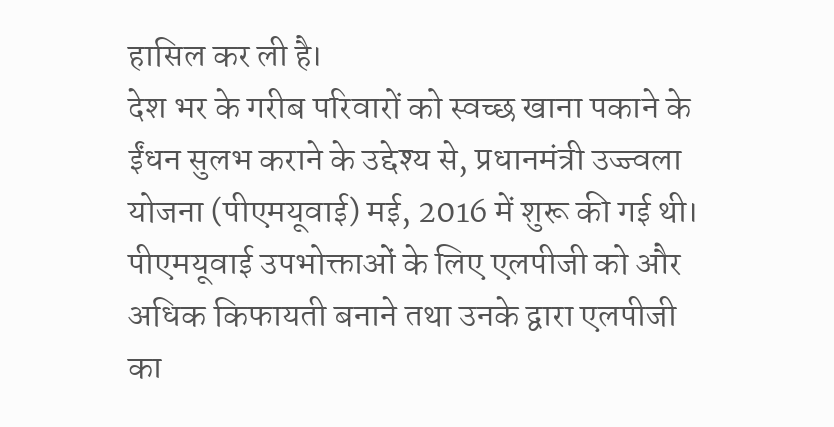हासिल कर ली है।
देश भर के गरीब परिवारों को स्वच्छ खाना पकाने के ईंधन सुलभ कराने के उद्देश्य से, प्रधानमंत्री उज्ज्वला योजना (पीएमयूवाई) मई, 2016 में शुरू की गई थी। पीएमयूवाई उपभोक्ताओं के लिए एलपीजी को और अधिक किफायती बनाने तथा उनके द्वारा एलपीजी का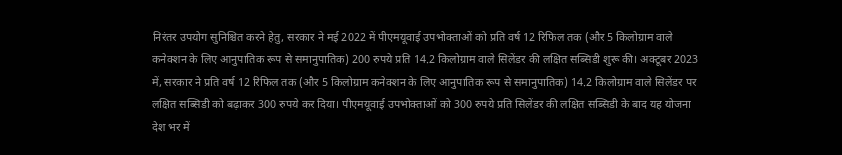निरंतर उपयोग सुनिश्चित करने हेतु, सरकार ने मई 2022 में पीएमयूवाई उपभोक्ताओं को प्रति वर्ष 12 रिफिल तक (और 5 किलोग्राम वाले कनेक्शन के लिए आनुपातिक रूप से समानुपातिक) 200 रुपये प्रति 14.2 किलोग्राम वाले सिलेंडर की लक्षित सब्सिडी शुरू की। अक्टूबर 2023 में, सरकार ने प्रति वर्ष 12 रिफिल तक (और 5 किलोग्राम कनेक्शन के लिए आनुपातिक रूप से समानुपातिक) 14.2 किलोग्राम वाले सिलेंडर पर लक्षित सब्सिडी को बढ़ाकर 300 रुपये कर दिया। पीएमयूवाई उपभोक्ताओं को 300 रुपये प्रति सिलेंडर की लक्षित सब्सिडी के बाद यह योजना देश भर में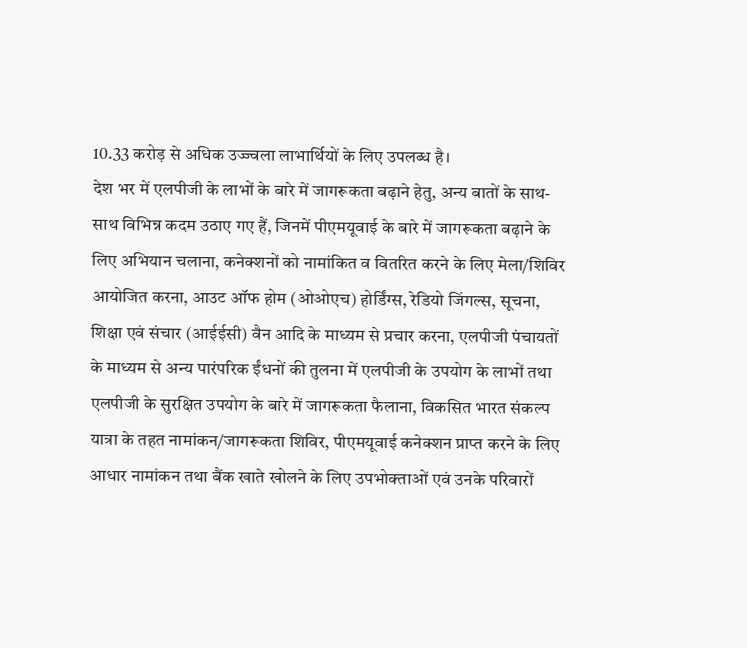10.33 करोड़ से अधिक उज्ज्वला लाभार्थियों के लिए उपलब्ध है।
देश भर में एलपीजी के लाभों के बारे में जागरूकता बढ़ाने हेतु, अन्य बातों के साथ-साथ विभिन्न कदम उठाए गए हैं, जिनमें पीएमयूवाई के बारे में जागरूकता बढ़ाने के लिए अभियान चलाना, कनेक्शनों को नामांकित व वितरित करने के लिए मेला/शिविर आयोजित करना, आउट ऑफ होम (ओओएच) होर्डिंग्स, रेडियो जिंगल्स, सूचना, शिक्षा एवं संचार (आईईसी) वैन आदि के माध्यम से प्रचार करना, एलपीजी पंचायतों के माध्यम से अन्य पारंपरिक ईंधनों की तुलना में एलपीजी के उपयोग के लाभों तथा एलपीजी के सुरक्षित उपयोग के बारे में जागरूकता फैलाना, विकसित भारत संकल्प यात्रा के तहत नामांकन/जागरूकता शिविर, पीएमयूवाई कनेक्शन प्राप्त करने के लिए आधार नामांकन तथा बैंक खाते खोलने के लिए उपभोक्ताओं एवं उनके परिवारों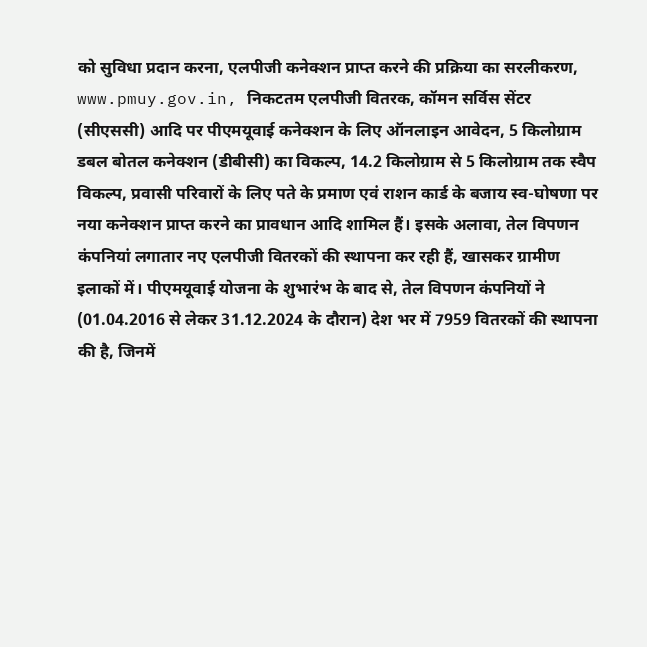को सुविधा प्रदान करना, एलपीजी कनेक्शन प्राप्त करने की प्रक्रिया का सरलीकरण, www.pmuy.gov.in, निकटतम एलपीजी वितरक, कॉमन सर्विस सेंटर (सीएससी) आदि पर पीएमयूवाई कनेक्शन के लिए ऑनलाइन आवेदन, 5 किलोग्राम डबल बोतल कनेक्शन (डीबीसी) का विकल्प, 14.2 किलोग्राम से 5 किलोग्राम तक स्वैप विकल्प, प्रवासी परिवारों के लिए पते के प्रमाण एवं राशन कार्ड के बजाय स्व-घोषणा पर नया कनेक्शन प्राप्त करने का प्रावधान आदि शामिल हैं। इसके अलावा, तेल विपणन कंपनियां लगातार नए एलपीजी वितरकों की स्थापना कर रही हैं, खासकर ग्रामीण इलाकों में। पीएमयूवाई योजना के शुभारंभ के बाद से, तेल विपणन कंपनियों ने (01.04.2016 से लेकर 31.12.2024 के दौरान) देश भर में 7959 वितरकों की स्थापना की है, जिनमें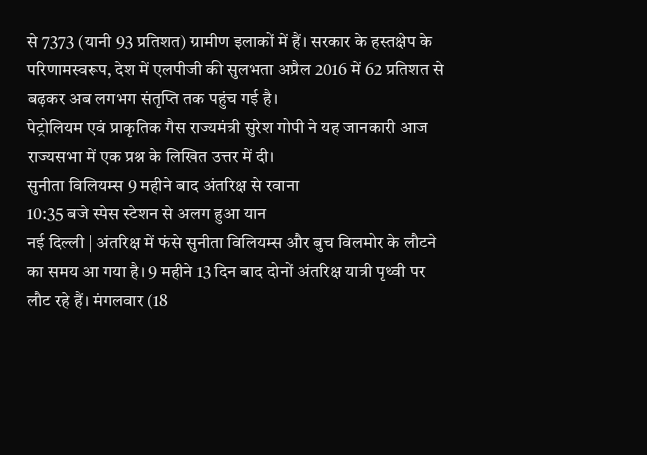से 7373 (यानी 93 प्रतिशत) ग्रामीण इलाकों में हैं। सरकार के हस्तक्षेप के परिणामस्वरूप, देश में एलपीजी की सुलभता अप्रैल 2016 में 62 प्रतिशत से बढ़कर अब लगभग संतृप्ति तक पहुंच गई है।
पेट्रोलियम एवं प्राकृतिक गैस राज्यमंत्री सुरेश गोपी ने यह जानकारी आज राज्यसभा में एक प्रश्न के लिखित उत्तर में दी।
सुनीता विलियम्स 9 महीने बाद अंतरिक्ष से रवाना
10:35 बजे स्पेस स्टेशन से अलग हुआ यान
नई दिल्ली | अंतरिक्ष में फंसे सुनीता विलियम्स और बुच विलमोर के लौटने का समय आ गया है। 9 महीने 13 दिन बाद दोनों अंतरिक्ष यात्री पृथ्वी पर लौट रहे हैं। मंगलवार (18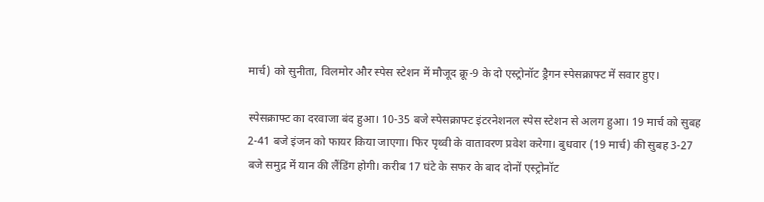मार्च) को सुनीता, विलमोर और स्पेस स्टेशन में मौजूद क्रू-9 के दो एस्ट्रोनॉट ड्रैगन स्पेसक्राफ्ट में सवार हुए।

स्पेसक्राफ्ट का दरवाजा बंद हुआ। 10-35 बजे स्पेसक्राफ्ट इंटरनेशनल स्पेस स्टेशन से अलग हुआ। 19 मार्च को सुबह 2-41 बजे इंजन को फायर किया जाएगा। फिर पृथ्वी के वातावरण प्रवेश करेगा। बुधवार (19 मार्च) की सुबह 3-27 बजे समुद्र में यान की लैंडिंग होगी। करीब 17 घंटे के सफर के बाद दोनों एस्ट्रोनॉट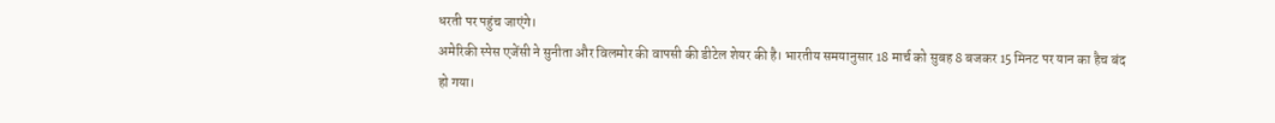धरती पर पहुंच जाएंगे।
अमेरिकी स्पेस एजेंसी ने सुनीता और विलमोर की वापसी की डीटेल शेयर की है। भारतीय समयानुसार 18 मार्च को सुबह 8 बजकर 15 मिनट पर यान का हैच बंद हो गया।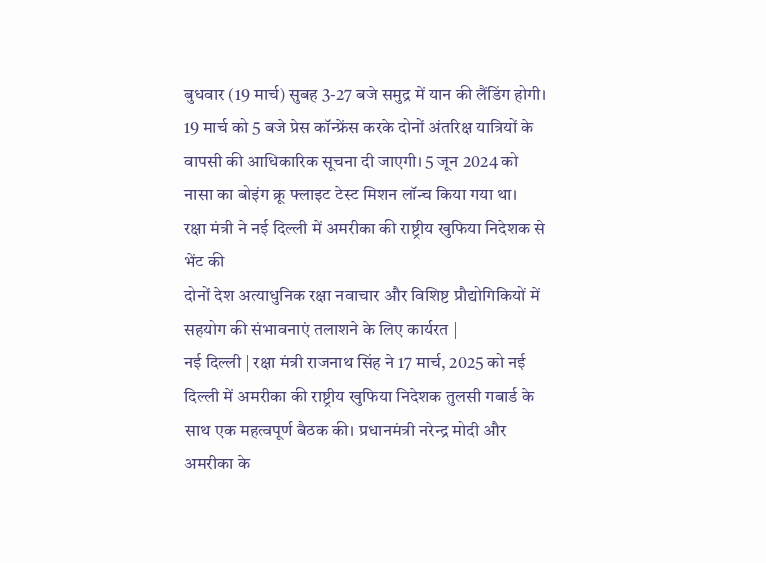बुधवार (19 मार्च) सुबह 3-27 बजे समुद्र में यान की लैंडिंग होगी। 19 मार्च को 5 बजे प्रेस कॉन्फ्रेंस करके दोनों अंतरिक्ष यात्रियों के वापसी की आधिकारिक सूचना दी जाएगी। 5 जून 2024 को नासा का बोइंग क्रू फ्लाइट टेस्ट मिशन लॉन्च किया गया था।
रक्षा मंत्री ने नई दिल्ली में अमरीका की राष्ट्रीय खुफिया निदेशक से भेंट की
दोनों देश अत्याधुनिक रक्षा नवाचार और विशिष्ट प्रौद्योगिकियों में सहयोग की संभावनाएं तलाशने के लिए कार्यरत |
नई दिल्ली | रक्षा मंत्री राजनाथ सिंह ने 17 मार्च, 2025 को नई दिल्ली में अमरीका की राष्ट्रीय खुफिया निदेशक तुलसी गबार्ड के साथ एक महत्वपूर्ण बैठक की। प्रधानमंत्री नरेन्द्र मोदी और अमरीका के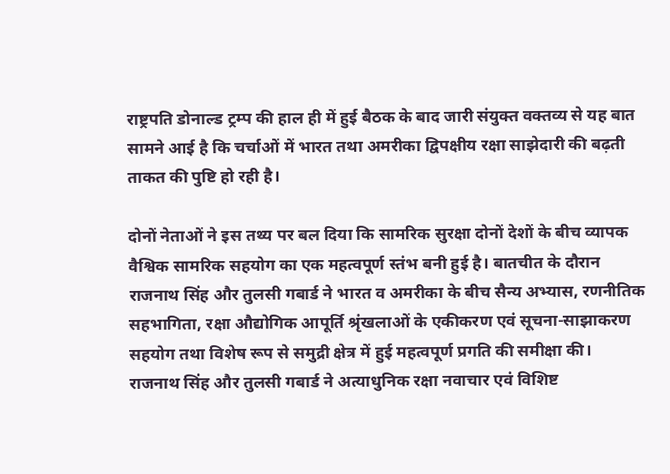राष्ट्रपति डोनाल्ड ट्रम्प की हाल ही में हुई बैठक के बाद जारी संयुक्त वक्तव्य से यह बात सामने आई है कि चर्चाओं में भारत तथा अमरीका द्विपक्षीय रक्षा साझेदारी की बढ़ती ताकत की पुष्टि हो रही है।

दोनों नेताओं ने इस तथ्य पर बल दिया कि सामरिक सुरक्षा दोनों देशों के बीच व्यापक वैश्विक सामरिक सहयोग का एक महत्वपूर्ण स्तंभ बनी हुई है। बातचीत के दौरान राजनाथ सिंह और तुलसी गबार्ड ने भारत व अमरीका के बीच सैन्य अभ्यास, रणनीतिक सहभागिता, रक्षा औद्योगिक आपूर्ति श्रृंखलाओं के एकीकरण एवं सूचना-साझाकरण सहयोग तथा विशेष रूप से समुद्री क्षेत्र में हुई महत्वपूर्ण प्रगति की समीक्षा की।
राजनाथ सिंह और तुलसी गबार्ड ने अत्याधुनिक रक्षा नवाचार एवं विशिष्ट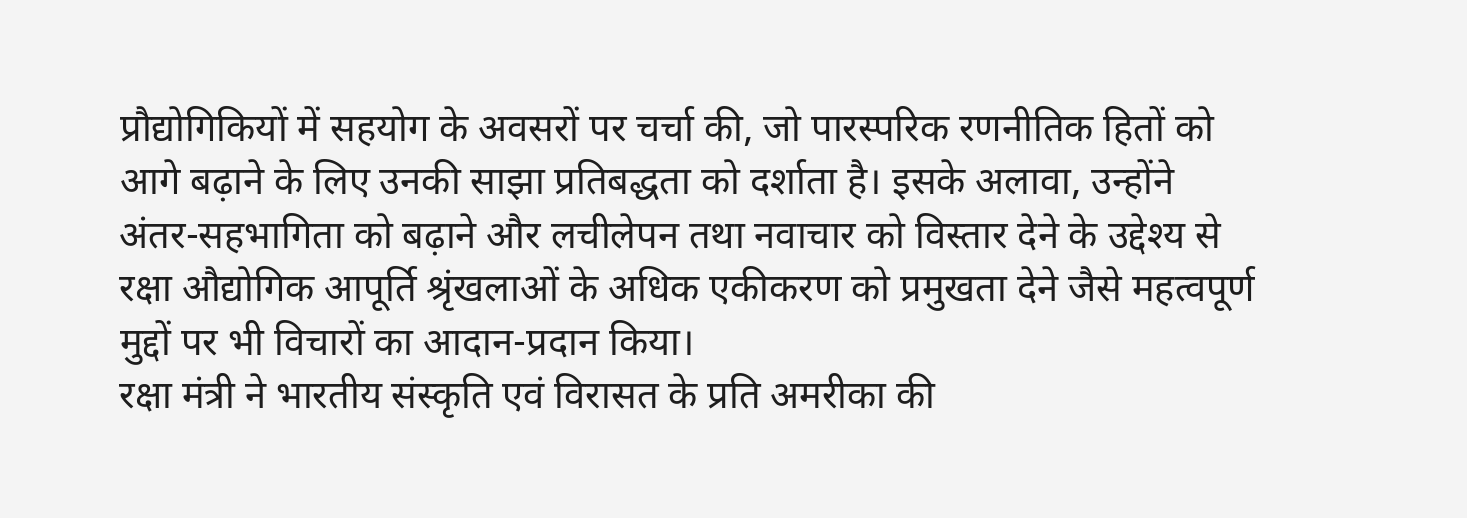प्रौद्योगिकियों में सहयोग के अवसरों पर चर्चा की, जो पारस्परिक रणनीतिक हितों को आगे बढ़ाने के लिए उनकी साझा प्रतिबद्धता को दर्शाता है। इसके अलावा, उन्होंने अंतर-सहभागिता को बढ़ाने और लचीलेपन तथा नवाचार को विस्तार देने के उद्देश्य से रक्षा औद्योगिक आपूर्ति श्रृंखलाओं के अधिक एकीकरण को प्रमुखता देने जैसे महत्वपूर्ण मुद्दों पर भी विचारों का आदान-प्रदान किया।
रक्षा मंत्री ने भारतीय संस्कृति एवं विरासत के प्रति अमरीका की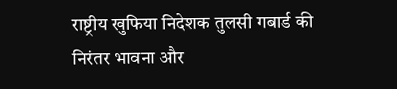राष्ट्रीय खुफिया निदेशक तुलसी गबार्ड की निरंतर भावना और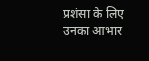प्रशंसा के लिए उनका आभार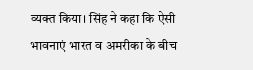व्यक्त किया। सिंह ने कहा कि ऐसी भावनाएं भारत व अमरीका के बीच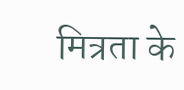मित्रता के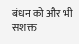बंधन को और भी सशक्त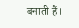बनाती हैं।